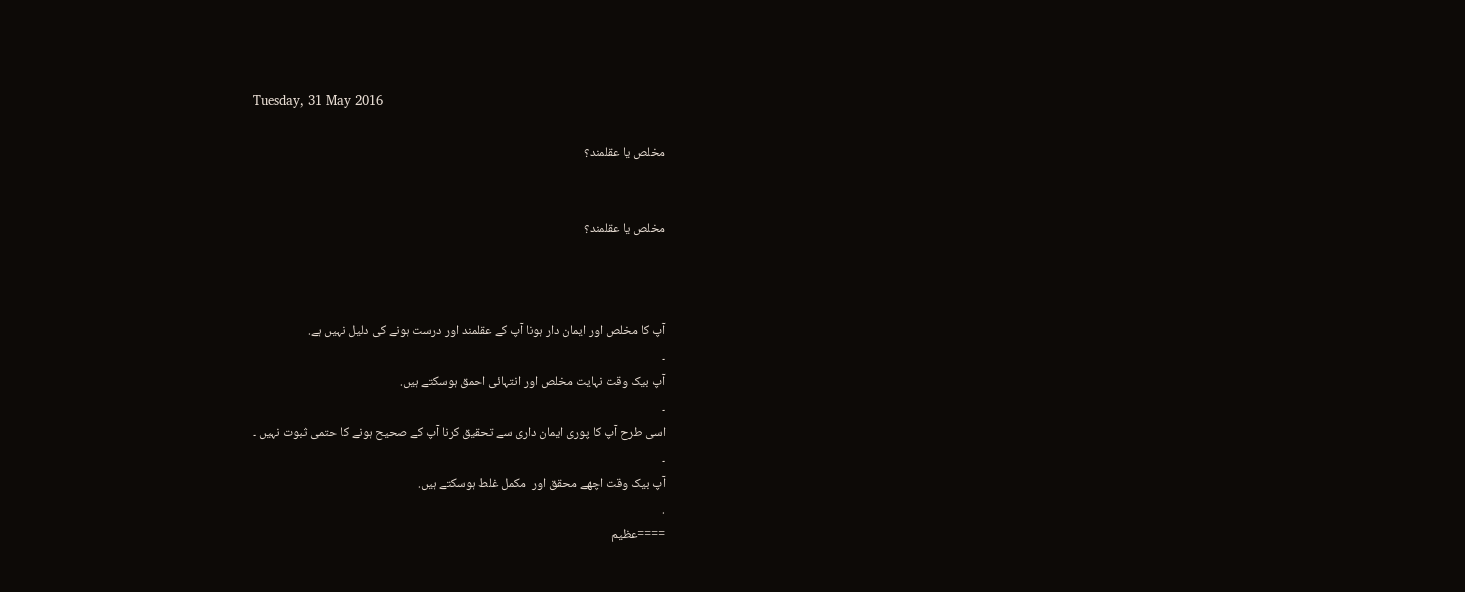Tuesday, 31 May 2016

مخلص یا عقلمند؟


مخلص یا عقلمند؟



آپ کا مخلص اور ایمان دار ہونا آپ کے عقلمند اور درست ہونے کی دلیل نہیں ہے.
۔
آپ بیک وقت نہایت مخلص اور انتہائی احمق ہوسکتے ہیں.
۔
اسی طرح آپ کا پوری ایمان داری سے تحقیق کرنا آپ کے صحیح ہونے کا حتمی ثبوت نہیں ۔
۔
آپ بیک وقت اچھے محقق اور  مکمل غلط ہوسکتے ہیں.
.
====عظیم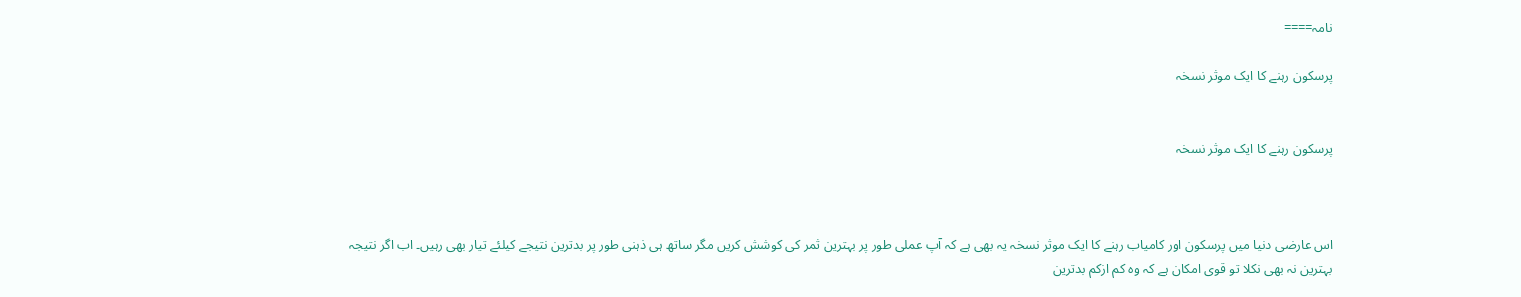نامہ====

پرسکون رہنے کا ایک موثر نسخہ


پرسکون رہنے کا ایک موثر نسخہ



اس عارضی دنیا میں پرسکون اور کامیاب رہنے کا ایک موثر نسخہ یہ بھی ہے کہ آپ عملی طور پر بہترین ثمر کی کوشش کریں مگر ساتھ ہی ذہنی طور پر بدترین نتیجے کیلئے تیار بھی رہیں۔ اب اگر نتیجہ بہترین نہ بھی نکلا تو قوی امکان ہے کہ وہ کم ازکم بدترین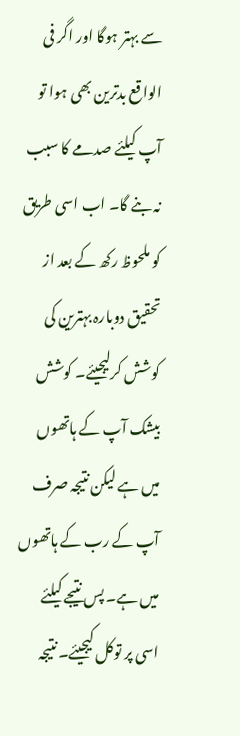سے بہتر ہوگا اور اگر فی الواقع بدترین بھی ہوا تو آپ کیلئے صدمے کا سبب نہ بنے گا۔ اب اسی طریق کو ملحوظ رکھ کے بعد از تحقیق دوبارہ بہترین کی کوشش کرلیجیئے۔ کوشش بیشک آپ کے ہاتھوں میں ہے لیکن نتیجہ صرف آپ کے رب کے ہاتھوں میں ہے۔ پس نتیجے کیلئے اسی پر توکل کیجیئے۔ نتیجہ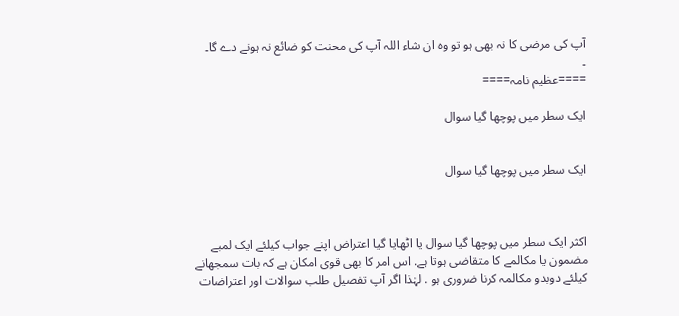آپ کی مرضی کا نہ بھی ہو تو وہ ان شاء اللہ آپ کی محنت کو ضائع نہ ہونے دے گا۔
۔
====عظیم نامہ====

ایک سطر میں پوچھا گیا سوال


ایک سطر میں پوچھا گیا سوال



اکثر ایک سطر میں پوچھا گیا سوال یا اٹھایا گیا اعتراض اپنے جواب کیلئے ایک لمبے مضمون یا مکالمے کا متقاضی ہوتا ہے. اس امر کا بھی قوی امکان ہے کہ بات سمجھانے کیلئے دوبدو مکالمہ کرنا ضروری ہو . لہٰذا اگر آپ تفصیل طلب سوالات اور اعتراضات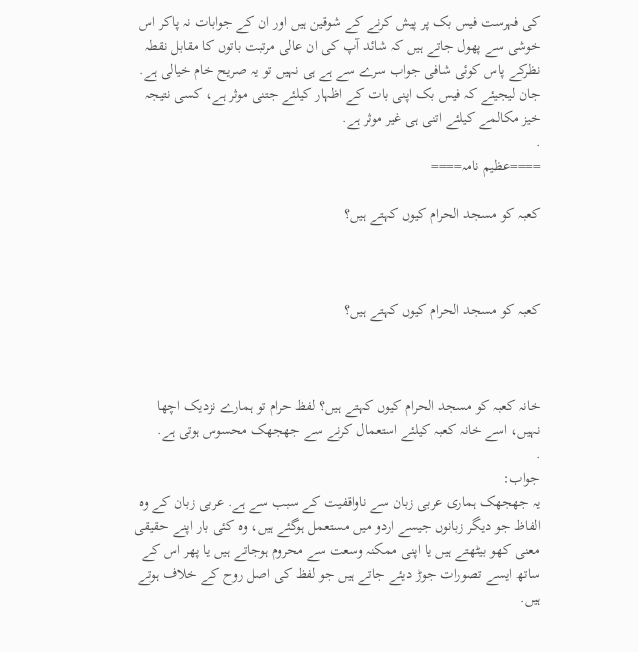کی فہرست فیس بک پر پیش کرنے کے شوقین ہیں اور ان کے جوابات نہ پاکر اس خوشی سے پھول جاتے ہیں کہ شائد آپ کی ان عالی مرتبت باتوں کا مقابل نقطہ نظرکے پاس کوئی شافی جواب سرے سے ہے ہی نہیں تو یہ صریح خام خیالی ہے. جان لیجیئے کہ فیس بک اپنی بات کے اظہار کیلئے جتنی موثر ہے، کسی نتیجہ خیز مکالمے کیلئے اتنی ہی غیر موثر ہے.
.
====عظیم نامہ====

کعبہ کو مسجد الحرام کیوں کہتے ہیں؟



کعبہ کو مسجد الحرام کیوں کہتے ہیں؟



خانہ کعبہ کو مسجد الحرام کیوں کہتے ہیں؟ لفظ حرام تو ہمارے نزدیک اچھا نہیں، اسے خانہ کعبہ کیلئے استعمال کرنے سے جھجھک محسوس ہوتی ہے.
.
جواب:
یہ جھجھک ہماری عربی زبان سے ناواقفیت کے سبب سے ہے. عربی زبان کے وہ الفاظ جو دیگر زبانوں جیسے اردو میں مستعمل ہوگئے ہیں، وہ کئی بار اپنے حقیقی معنی کھو بیٹھتے ہیں یا اپنی ممکنہ وسعت سے محروم ہوجاتے ہیں یا پھر اس کے ساتھ ایسے تصورات جوڑ دیئے جاتے ہیں جو لفظ کی اصل روح کے خلاف ہوتے ہیں.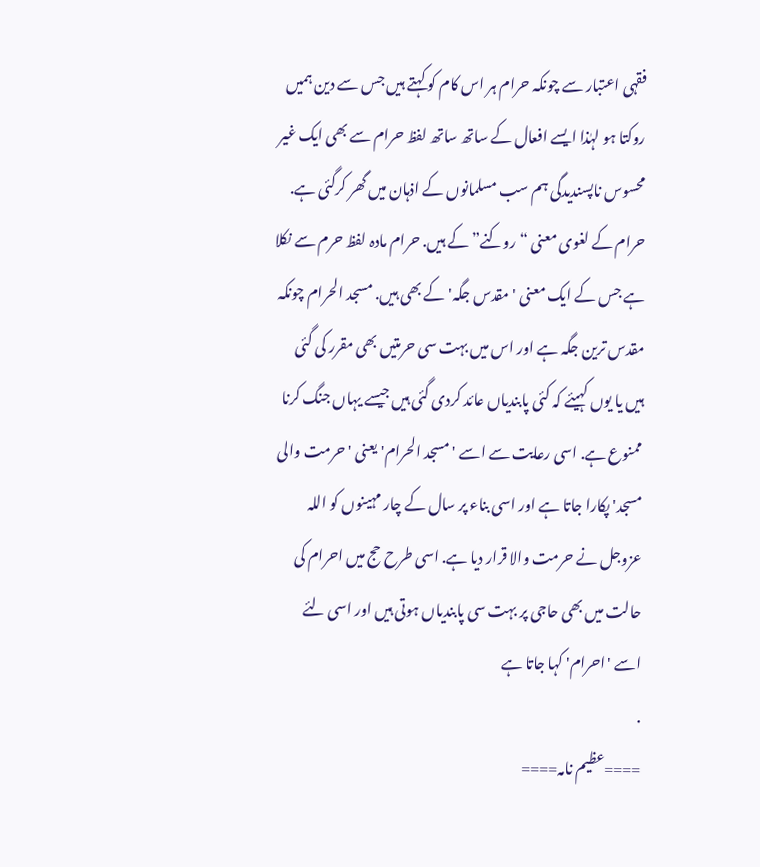فقہی اعتبار سے چونکہ حرام ہر اس کام کو کہتے ہیں جس سے دین ہمیں روکتا ہو لہٰذا ایسے افعال کے ساتھ ساتھ لفظ حرام سے بھی ایک غیر محسوس ناپسندیدگی ہم سب مسلمانوں کے اذہان میں گھر کرگئی ہے. حرام کے لغوی معنی “روکنے”کے ہیں. حرام مادہ لفظ حرم سے نکلا ہے جس کے ایک معنی 'مقدس جگہ' کے بھی ہیں. مسجد الحرام چونکہ مقدس ترین جگہ ہے اور اس میں بہت سی حرمتیں بھی مقرر کی گئی ہیں یا یوں کہیئے کہ کئی پابندیاں عائد کردی گئی ہیں جیسے یہاں جنگ کرنا ممنوع ہے. اسی رعایت سے اسے 'مسجد الحرام' یعنی ' حرمت والی مسجد' پکارا جاتا ہے اور اسی بناء پر سال کے چار مہینوں کو اللہ عزوجل نے حرمت والا قرار دیا ہے. اسی طرح حج میں احرام کی حالت میں بھی حاجی پر بہت سی پابندیاں ہوتی ہیں اور اسی لئے اسے 'احرام' کہا جاتا ہے
.
====عظیم نامہ====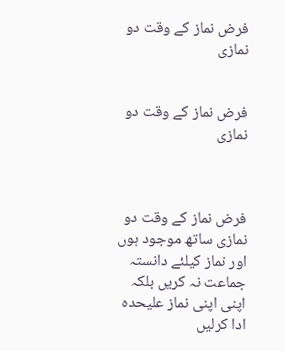فرض نماز کے وقت دو نمازی


فرض نماز کے وقت دو نمازی



فرض نماز کے وقت دو نمازی ساتھ موجود ہوں اور نماز کیلئے دانستہ جماعت نہ کریں بلکہ اپنی اپنی نماز علیحدہ ادا کرلیں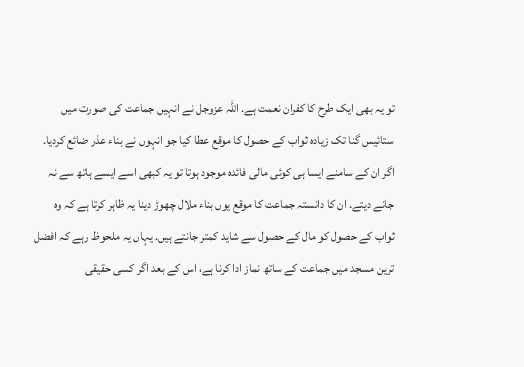تو یہ بھی ایک طرح کا کفران نعمت ہے. اللہ عزوجل نے انہیں جماعت کی صورت میں ستائیس گنا تک زیادہ ثواب کے حصول کا موقع عطا کیا جو انہوں نے بناء عذر ضائع کردیا. اگر ان کے سامنے ایسا ہی کوئی مالی فائدہ موجود ہوتا تو یہ کبھی اسے ایسے ہاتھ سے نہ جانے دیتے. ان کا دانستہ جماعت کا موقع یوں بناء ملال چھوڑ دینا یہ ظاہر کرتا ہے کہ وہ ثواب کے حصول کو مال کے حصول سے شاید کمتر جانتے ہیں. یہاں یہ ملحوظ رہے کہ افضل ترین مسجد میں جماعت کے ساتھ نماز ادا کرنا ہے، اس کے بعد اگر کسی حقیقی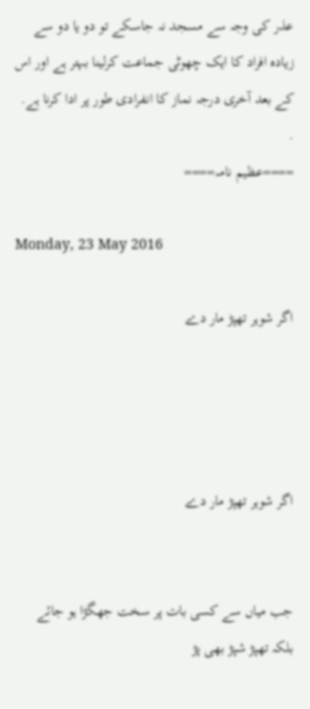عذر کی وجہ سے مسجد نہ جاسکے تو دو یا دو سے زیادہ افراد کا ایک چھوٹی جماعت کرلینا بہتر ہے اور اس کے بعد آخری درجہ نماز کا انفرادی طور پر ادا کرنا ہے.
.
====عظیم نامہ====

Monday, 23 May 2016

اگر شوہر تھپڑ مار دے




اگر شوہر تھپڑ مار دے


جب میاں سے کسی بات پر سخت جھگڑا ہو جائے بلکہ تھپڑ شپڑ بھی پڑ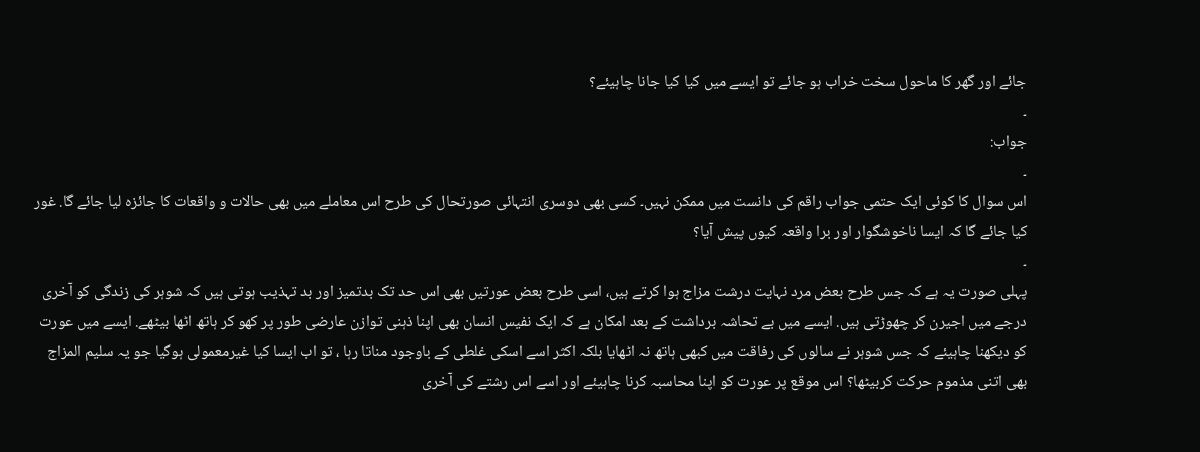جائے اور گھر کا ماحول سخت خراب ہو جائے تو ایسے میں کیا کیا جانا چاہیئے؟
۔
جواب:
۔
اس سوال کا کوئی ایک حتمی جواب راقم کی دانست میں ممکن نہیں۔ کسی بھی دوسری انتہائی صورتحال کی طرح اس معاملے میں بھی حالات و واقعات کا جائزہ لیا جائے گا. غور کیا جائے گا کہ ایسا ناخوشگوار اور برا واقعہ کیوں پیش آیا؟
۔
پہلی صورت یہ ہے کہ جس طرح بعض مرد نہایت درشت مزاج ہوا کرتے ہیں، اسی طرح بعض عورتیں بھی اس حد تک بدتمیز اور بد تہذیب ہوتی ہیں کہ شوہر کی زندگی کو آخری درجے میں اجیرن کر چھوڑتی ہیں. ایسے میں بے تحاشہ برداشت کے بعد امکان ہے کہ ایک نفیس انسان بھی اپنا ذہنی توازن عارضی طور پر کھو کر ہاتھ اٹھا بیٹھے. ایسے میں عورت کو دیکھنا چاہیئے کہ جس شوہر نے سالوں کی رفاقت میں کبھی ہاتھ نہ اٹھایا بلکہ اکثر اسے اسکی غلطی کے باوجود مناتا رہا ، تو اب ایسا کیا غیرمعمولی ہوگیا جو یہ سلیم المزاج بھی اتنی مذموم حرکت کربیٹھا؟ اس موقع پر عورت کو اپنا محاسبہ کرنا چاہیئے اور اسے اس رشتے کی آخری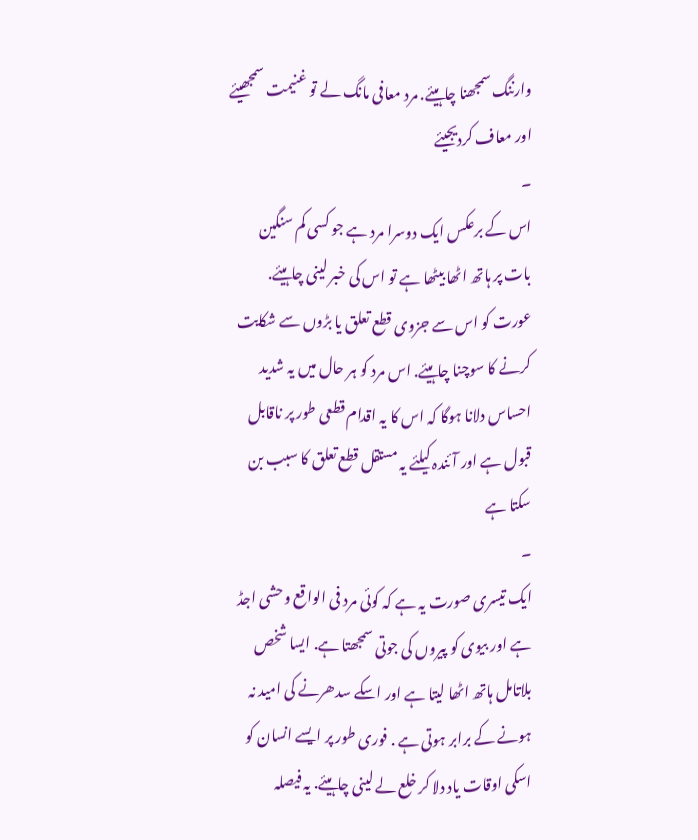وارننگ سمجھنا چاہیئے. مرد معافی مانگ لے تو غنیمت سمجھیئے اور معاف کردیجیئے
۔
اس کے برعکس ایک دوسرا مرد ہے جو کسی کم سنگین بات پر ہاتھ اٹھا بیٹھا ہے تو اس کی خبر لینی چاہیئے. عورت کو اس سے جزوی قطع تعلق یا بڑوں سے شکایت کرنے کا سوچنا چاہیئے. اس مرد کو ہر حال میں یہ شدید احساس دلانا ہوگا کہ اس کا یہ اقدام قطعی طور پر ناقابل قبول ہے اور آئندہ کیلئے یہ مستقل قطع تعلق کا سبب بن سکتا ہے
۔
ایک تیسری صورت یہ ہے کہ کوئی مرد فی الواقع وحشی اجڈ ہے اور بیوی کو پیروں کی جوتی سمجھتا ہے. ایسا شخص بلاتامل ہاتھ اٹھا لیتا ہے اور اسکے سدھرنے کی امید نہ ہونے کے برابر ہوتی ہے . فوری طور پر ایسے انسان کو اسکی اوقات یاد دلا کر خلع لے لینی چاہیئے. یہ فیصلہ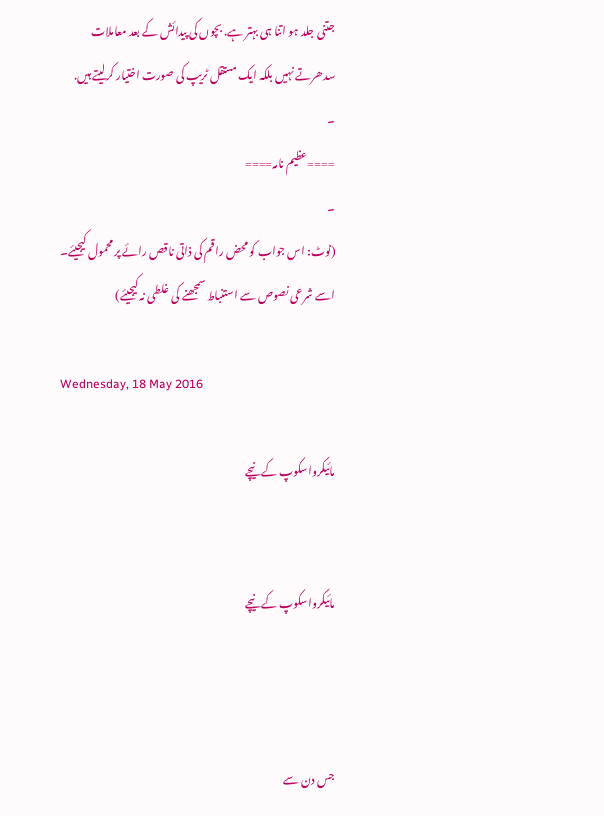جتنی جلد ہو اتنا ہی بہتر ہے. بچوں کی پیدائش کے بعد معاملات سدھرتے نہیں بلکہ ایک مستقل ٹریپ کی صورت اختیار کرلیتے ہیں.
۔
====عظیم نامہ====
۔
(نوٹ: اس جواب کو محض راقم کی ذاتی ناقص رائے پر محمول کیجیئے۔ اسے شرعی نصوص سے استنباط سمجھنے کی غلطی نہ کیجیئے)

Wednesday, 18 May 2016

مائیکرواسکوپ کے نیچے


مائیکرواسکوپ کے نیچے



جس دن سے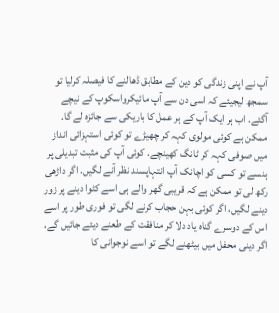آپ نے اپنی زندگی کو دین کے مطابق ڈھالنے کا فیصلہ کرلیا تو سمجھ لیجیئے کہ اسی دن سے آپ مائیکرواسکوپ کے نیچے آگئے. اب ہر ایک آپ کے ہر عمل کا باریکی سے جائزہ لے گا. ممکن ہے کوئی مولوی کہہ کر چھیڑے تو کوئی استہزائی انداز میں صوفی کہہ کر ٹانگ کھینچے. کوئی آپ کی مثبت تبدیلی پر ہنسے تو کسی کو اچانک آپ انتہاپسند نظر آنے لگیں. اگر داڑھی رکھ لی تو ممکن ہے کہ قریبی گھر والے ہی اسے کٹوا دینے پر زور دینے لگیں، اگر کوئی بہن حجاب کرنے لگی تو فوری طور پر اسے اس کے دوسرے گناہ یاد دلا کر منافقت کے طعنے دیئے جائیں گے، اگر دینی محفل میں بیٹھنے لگے تو اسے نوجوانی کا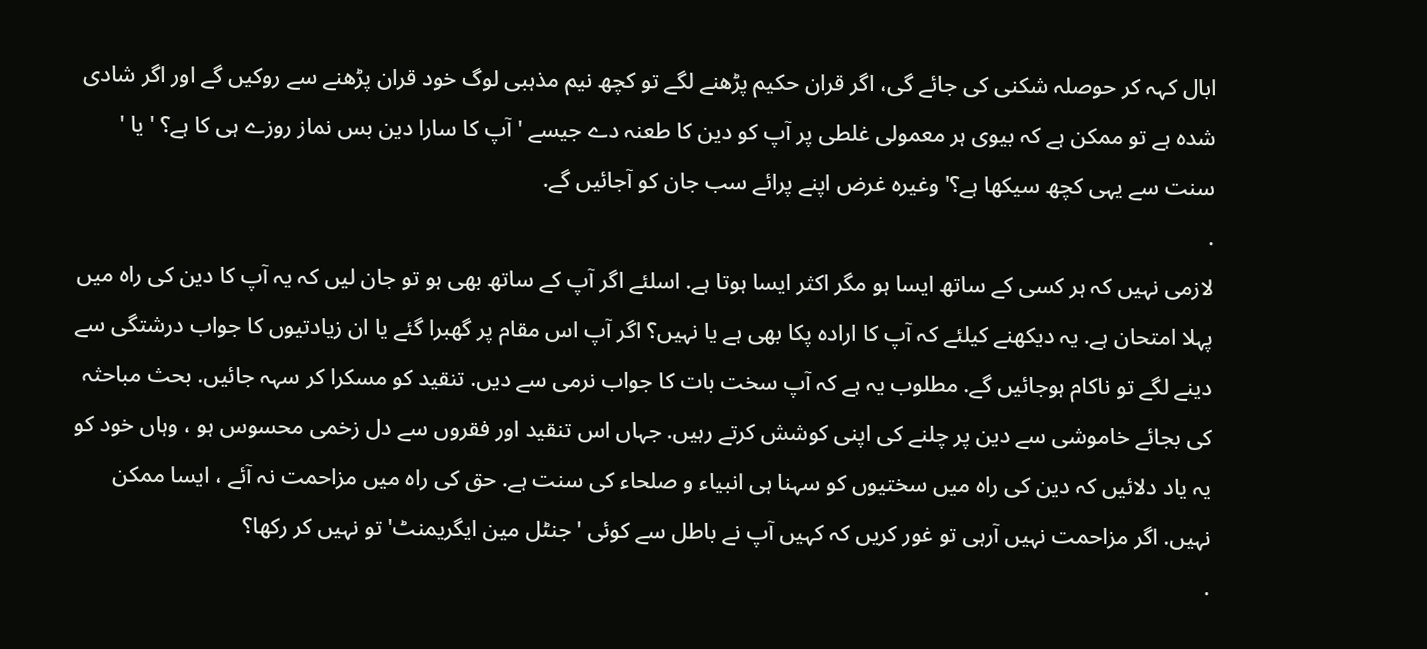ابال کہہ کر حوصلہ شکنی کی جائے گی، اگر قران حکیم پڑھنے لگے تو کچھ نیم مذہبی لوگ خود قران پڑھنے سے روکیں گے اور اگر شادی شدہ ہے تو ممکن ہے کہ بیوی ہر معمولی غلطی پر آپ کو دین کا طعنہ دے جیسے ' آپ کا سارا دین بس نماز روزے ہی کا ہے؟ ' یا ' سنت سے یہی کچھ سیکھا ہے؟' وغیرہ غرض اپنے پرائے سب جان کو آجائیں گے.
.
لازمی نہیں کہ ہر کسی کے ساتھ ایسا ہو مگر اکثر ایسا ہوتا ہے. اسلئے اگر آپ کے ساتھ بھی ہو تو جان لیں کہ یہ آپ کا دین کی راہ میں پہلا امتحان ہے. یہ دیکھنے کیلئے کہ آپ کا ارادہ پکا بھی ہے یا نہیں؟ اگر آپ اس مقام پر گھبرا گئے یا ان زیادتیوں کا جواب درشتگی سے دینے لگے تو ناکام ہوجائیں گے. مطلوب یہ ہے کہ آپ سخت بات کا جواب نرمی سے دیں. تنقید کو مسکرا کر سہہ جائیں. بحث مباحثہ کی بجائے خاموشی سے دین پر چلنے کی اپنی کوشش کرتے رہیں. جہاں اس تنقید اور فقروں سے دل زخمی محسوس ہو ، وہاں خود کو یہ یاد دلائیں کہ دین کی راہ میں سختیوں کو سہنا ہی انبیاء و صلحاء کی سنت ہے. حق کی راہ میں مزاحمت نہ آئے ، ایسا ممکن نہیں. اگر مزاحمت نہیں آرہی تو غور کریں کہ کہیں آپ نے باطل سے کوئی 'جنٹل مین ایگریمنٹ' تو نہیں کر رکھا؟
.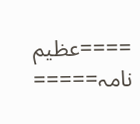====عظیم نامہ=====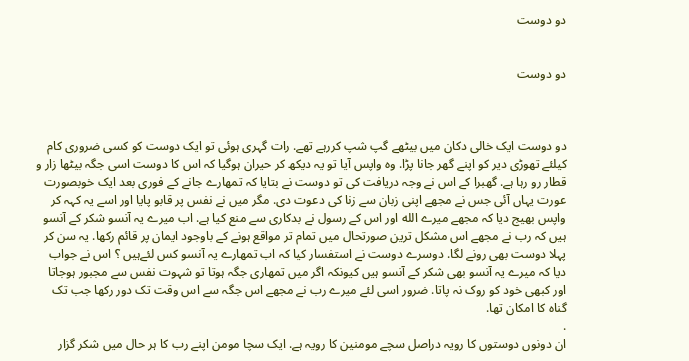دو دوست


دو دوست



دو دوست ایک خالی دکان میں بیٹھے گپ شپ کررہے تھے. رات گہری ہوئی تو ایک دوست کو کسی ضروری کام کیلئے تھوڑی دیر کو اپنے گھر جانا پڑا. وہ واپس آیا تو یہ دیکھ کر حیران ہوگیا کہ اس کا دوست اسی جگہ بیٹھا زار و قطار رو رہا ہے. گھبرا کے اس نے وجہ دریافت کی تو دوست نے بتایا کہ تمھارے جانے کے فوری بعد ایک خوبصورت عورت یہاں آئی جس نے مجھے اپنی زبان سے زنا کی دعوت دی. مگر میں نے نفس پر قابو پایا اور اسے یہ کہہ کر واپس بھیج دیا کہ مجھے میرے الله اور اس کے رسول نے بدکاری سے منع کیا ہے. اب میرے یہ آنسو شکر کے آنسو ہیں کہ رب نے مجھے اس مشکل ترین صورتحال میں تمام تر مواقع ہونے کے باوجود ایمان پر قائم رکھا. یہ سن کر پہلا دوست بھی رونے لگا. دوسرے دوست نے استفسار کیا کہ اب تمھارے یہ آنسو کس لئےہیں ؟ اس نے جواب دیا کہ میرے یہ آنسو بھی شکر کے آنسو ہیں کیونکہ اگر میں تمھاری جگہ ہوتا تو شہوت نفس سے مجبور ہوجاتا اور کبھی خود کو روک نہ پاتا. ضرور اسی لئے میرے رب نے مجھے اس جگہ سے اس وقت تک دور رکھا جب تک گناہ کا امکان تھا.
.
ان دونوں دوستوں کا رویہ دراصل سچے مومنین کا رویہ ہے. ایک سچا مومن اپنے رب کا ہر حال میں شکر گزار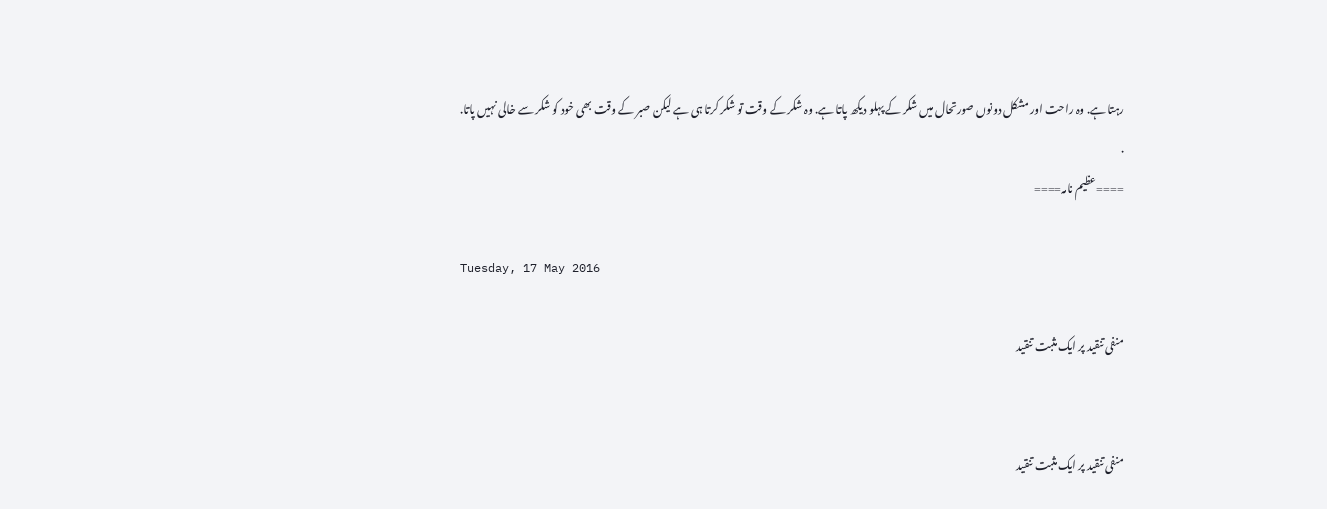رہتا ہے. وہ راحت اور مشکل دونوں صورتحال میں شکر کے پہلو دیکھ پاتا ہے. وہ شکر کے وقت تو شکر کرتا ہی ہے لیکن صبر کے وقت بھی خود کو شکر سے خالی نہیں پاتا.
.
====عظیم نامہ====

Tuesday, 17 May 2016

منفی تنقید پر ایک مثبت تنقید


منفی تنقید پر ایک مثبت تنقید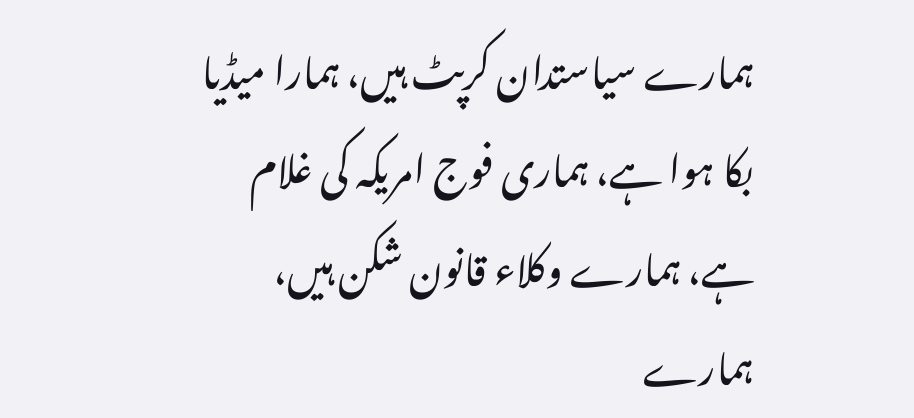ہمارے سیاستدان کرپٹ ہیں، ہمارا میڈیا بکا ہوا ہے، ہماری فوج امریکہ کی غلام ہے، ہمارے وکلاء قانون شکن ہیں، ہمارے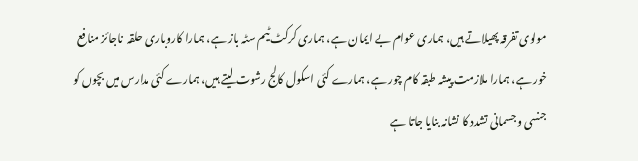مولوی تفرقہ پھیلاتے ہیں، ہماری عوام بے ایمان ہے، ہماری کرکٹ ٹیم سٹہ باز ہے، ہمارا کاروباری حلقہ  ناجائز منافع خور ہے، ہمارا ملازمت پیشہ طبقہ کام چور ہے، ہمارے کئی اسکول کالج رشوت لیتے ہیں، ہمارے کئی مدارس میں بچوں کو جنسی و جسمانی تشدد کا نشانہ بنایا جاتا ہے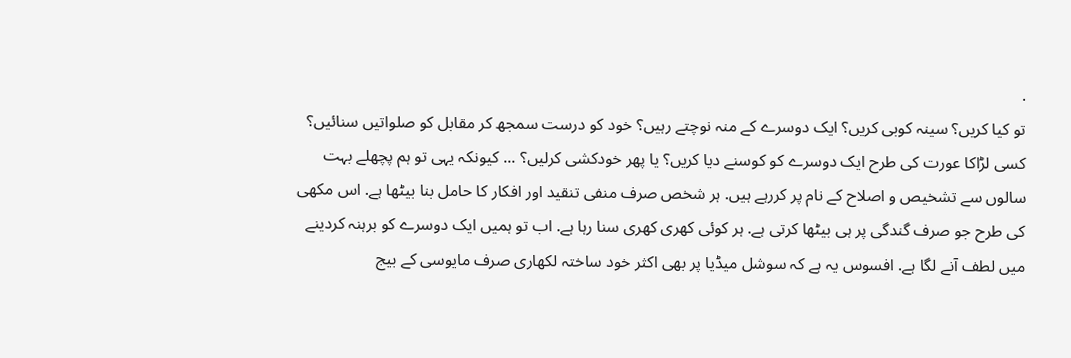.
تو کیا کریں؟ سینہ کوبی کریں؟ ایک دوسرے کے منہ نوچتے رہیں؟ خود کو درست سمجھ کر مقابل کو صلواتیں سنائیں؟ کسی لڑاکا عورت کی طرح ایک دوسرے کو کوسنے دیا کریں؟ یا پھر خودکشی کرلیں؟ ... کیونکہ یہی تو ہم پچھلے بہت سالوں سے تشخیص و اصلاح کے نام پر کررہے ہیں. ہر شخص صرف منفی تنقید اور افکار کا حامل بنا بیٹھا ہے. اس مکھی کی طرح جو صرف گندگی پر ہی بیٹھا کرتی ہے. ہر کوئی کھری کھری سنا رہا ہے. اب تو ہمیں ایک دوسرے کو برہنہ کردینے میں لطف آنے لگا ہے. افسوس یہ ہے کہ سوشل میڈیا پر بھی اکثر خود ساختہ لکھاری صرف مایوسی کے بیج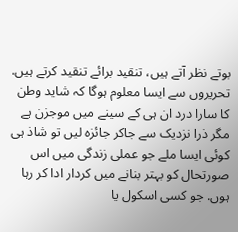بوتے نظر آتے ہیں، تنقید برائے تنقید کرتے ہیں. تحریروں سے ایسا معلوم ہوگا کہ شاید وطن کا سارا درد ان ہی کے سینے میں موجزن ہے مگر ذرا نزدیک سے جاکر جائزہ لیں تو شاذ ہی کوئی ایسا ملے جو عملی زندگی میں اس صورتحال کو بہتر بنانے میں کردار ادا کر رہا ہوں. جو کسی اسکول یا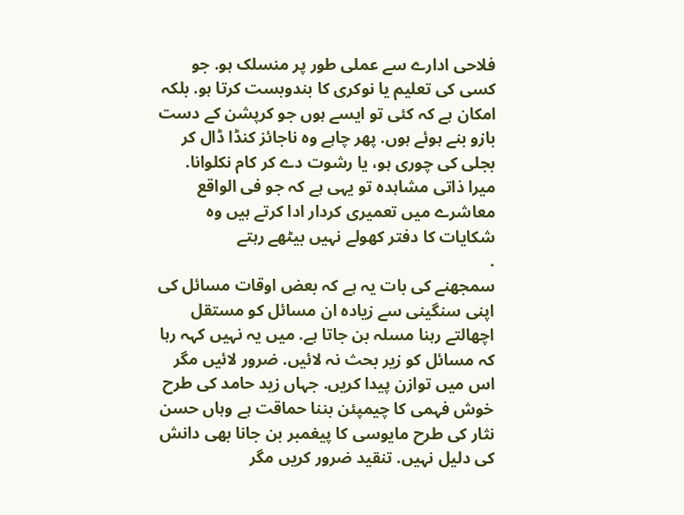فلاحی ادارے سے عملی طور پر منسلک ہو. جو کسی کی تعلیم یا نوکری کا بندوبست کرتا ہو. بلکہ امکان ہے کہ کئی تو ایسے ہوں جو کرپشن کے دست بازو بنے ہوئے ہوں. پھر چاہے وہ ناجائز کنڈا ڈال کر بجلی کی چوری ہو، یا رشوت دے کر کام نکلوانا. میرا ذاتی مشاہدہ تو یہی ہے کہ جو فی الواقع معاشرے میں تعمیری کردار ادا کرتے ہیں وہ شکایات کا دفتر کھولے نہیں بیٹھے رہتے
.
سمجھنے کی بات یہ ہے کہ بعض اوقات مسائل کی اپنی سنگینی سے زیادہ ان مسائل کو مستقل اچھالتے رہنا مسلہ بن جاتا ہے. میں یہ نہیں کہہ رہا کہ مسائل کو زیر بحث نہ لائیں. ضرور لائیں مگر اس میں توازن پیدا کریں. جہاں زید حامد کی طرح خوش فہمی کا چیمپئن بننا حماقت ہے وہاں حسن نثار کی طرح مایوسی کا پیغمبر بن جانا بھی دانش کی دلیل نہیں. تنقید ضرور کریں مگر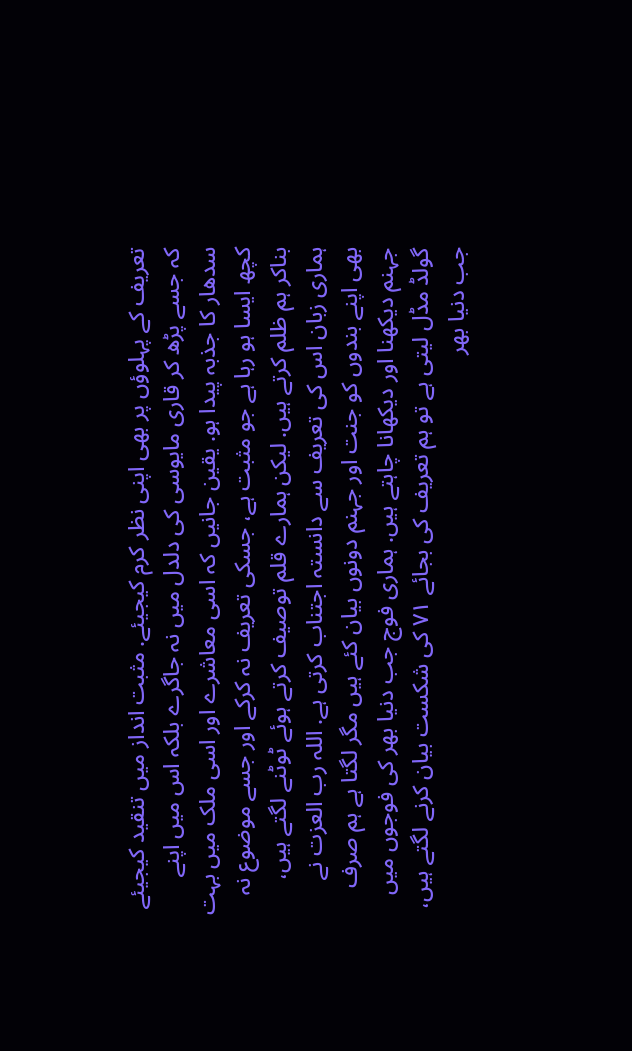تعریف کے پہلوؤں پر بھی اپنی نظر کرم کیجیئے. مثبت انداز میں تنقید کیجیئے کہ جسے پڑھ کر قاری مایوسی کی دلدل میں نہ جاگرے بلکہ اس میں اپنے سدھار کا جذبہ پیدا ہو. یقین جانیں کہ اسی معاشرے اور اسی ملک میں بہت کچھ ایسا ہو رہا ہے جو مثبت ہے، جسکی تعریف نہ کرکے اور جسے موضوع نہ بناکر ہم ظلم کرتے ہیں. لیکن ہمارے قلم توصیف کرتے ہوئے ٹوٹنے لگتے ہیں، ہماری زبان اس کی تعریف سے دانستہ اجتناب کرتی ہے. اللہ رب العزت نے بھی اپنے بندوں کو جنت اور جہنم دونوں بیان کئے ہیں مگر لگتا ہے ہم صرف جہنم دیکھنا اور دیکھانا چاہتے ہیں. ہماری فوج جب دنیا بھر کی فوجوں میں گولڈ مڈل لیتی ہے تو ہم تعریف کی بجائے ٧١ کی شکست بیان کرنے لگتے ہیں، جب دنیا بھر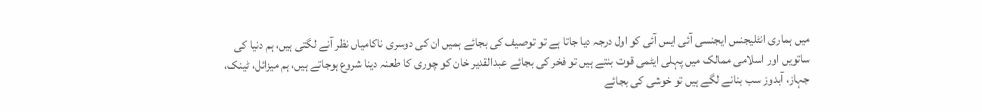میں ہماری انٹلیجنس ایجنسی آئی ایس آئی کو اول درجہ دیا جاتا ہے تو توصیف کی بجائے ہمیں ان کی دوسری ناکامیاں نظر آنے لگتی ہیں، ہم دنیا کی ساتویں اور اسلامی ممالک میں پہلی ایٹمی قوت بنتے ہیں تو فخر کی بجائے عبدالقدیر خان کو چوری کا طعنہ دینا شروع ہوجاتے ہیں، ہم میزائل، ٹینک، جہاز، آبدوز سب بنانے لگے ہیں تو خوشی کی بجائے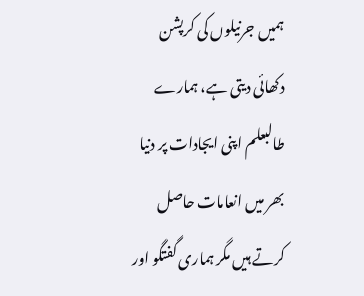ہمیں جرنیلوں کی کرپشن دکھائی دیتی ہے، ہمارے طالبعلم اپنی ایجادات پر دنیا بھر میں انعامات حاصل کرتے ہیں مگر ہماری گفتگو اور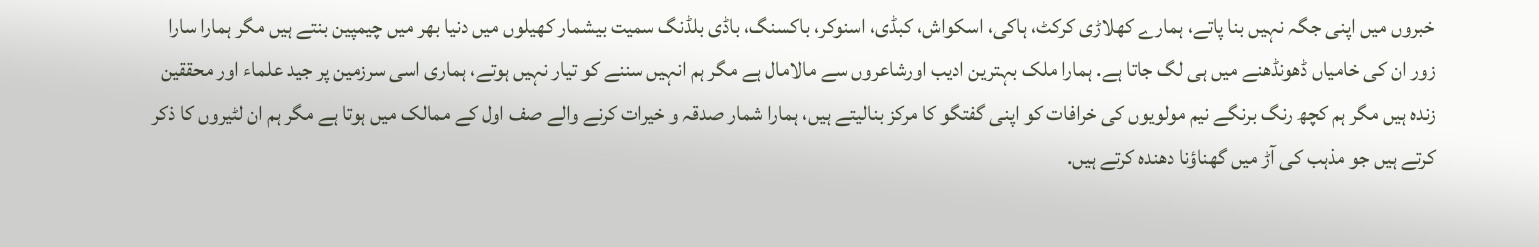خبروں میں اپنی جگہ نہیں بنا پاتے، ہمارے کھلاڑی کرکٹ، ہاکی، اسکواش، کبڈی، اسنوکر، باکسنگ، باڈی بلڈنگ سمیت بیشمار کھیلوں میں دنیا بھر میں چیمپین بنتے ہیں مگر ہمارا سارا زور ان کی خامیاں ڈھونڈھنے میں ہی لگ جاتا ہے. ہمارا ملک بہترین ادیب اورشاعروں سے مالامال ہے مگر ہم انہیں سننے کو تیار نہیں ہوتے، ہماری اسی سرزمین پر جید علماء اور محققین زندہ ہیں مگر ہم کچھ رنگ برنگے نیم مولویوں کی خرافات کو اپنی گفتگو کا مرکز بنالیتے ہیں، ہمارا شمار صدقہ و خیرات کرنے والے صف اول کے ممالک میں ہوتا ہے مگر ہم ان لٹیروں کا ذکر کرتے ہیں جو مذہب کی آڑ میں گھناؤنا دھندہ کرتے ہیں.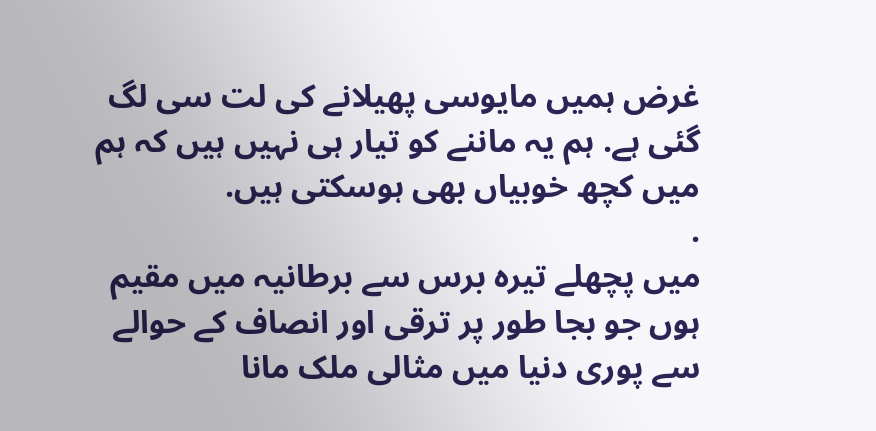غرض ہمیں مایوسی پھیلانے کی لت سی لگ گئی ہے. ہم یہ ماننے کو تیار ہی نہیں ہیں کہ ہم میں کچھ خوبیاں بھی ہوسکتی ہیں.
.
میں پچھلے تیرہ برس سے برطانیہ میں مقیم ہوں جو بجا طور پر ترقی اور انصاف کے حوالے سے پوری دنیا میں مثالی ملک مانا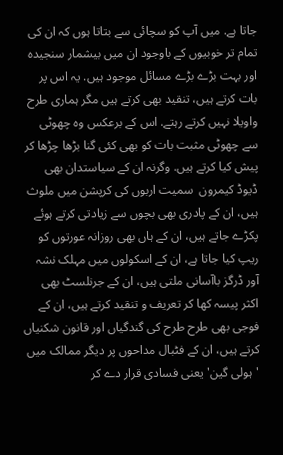جاتا ہے. میں آپ کو سچائی سے بتاتا ہوں کہ ان کی تمام تر خوبیوں کے باوجود ان میں بیشمار سنجیدہ اور بہت بڑے بڑے مسائل موجود ہیں. یہ اس پر بات کرتے ہیں، تنقید بھی کرتے ہیں مگر ہماری طرح واویلا نہیں کرتے رہتے. اس کے برعکس وہ چھوٹی سے چھوٹی مثبت بات کو بھی کئی گنا بڑھا چڑھا کر پیش کیا کرتے ہیں. وگرنہ ان کے سیاستدان بھی ڈیوڈ کیمرون  سمیت اربوں کی کرپشن میں ملوث ہیں، ان کے پادری بھی بچوں سے زیادتی کرتے ہوئے پکڑے جاتے ہیں، ان کے ہاں بھی روزانہ عورتوں کو ریپ کیا جاتا ہے، ان کے اسکولوں میں مہلک نشہ آور ڈرگز باآسانی ملتی ہیں، ان کے جرنلسٹ بھی اکثر پیسہ کھا کر تعریف و تنقید کرتے ہیں، ان کے فوجی بھی طرح طرح کی گندگیاں اور قانون شکنیاں کرتے ہیں، ان کے فٹبال مداحوں پر دیگر ممالک میں 'ہولی گین' یعنی فسادی قرار دے کر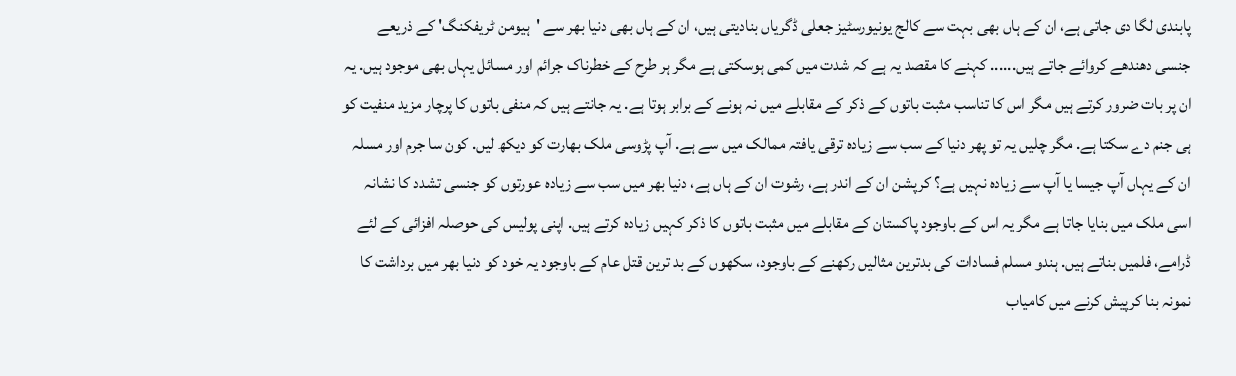پابندی لگا دی جاتی ہے، ان کے ہاں بھی بہت سے کالج یونیورسٹیز جعلی ڈگریاں بنادیتی ہیں، ان کے ہاں بھی دنیا بھر سے 'ہیومن ٹریفکنگ' کے ذریعے جنسی دھندھے کروائے جاتے ہیں...... کہنے کا مقصد یہ ہے کہ شدت میں کمی ہوسکتی ہے مگر ہر طرح کے خطرناک جرائم اور مسائل یہاں بھی موجود ہیں. یہ ان پر بات ضرور کرتے ہیں مگر اس کا تناسب مثبت باتوں کے ذکر کے مقابلے میں نہ ہونے کے برابر ہوتا ہے. یہ جانتے ہیں کہ منفی باتوں کا پرچار مزید منفیت کو ہی جنم دے سکتا ہے. مگر چلیں یہ تو پھر دنیا کے سب سے زیادہ ترقی یافتہ ممالک میں سے ہے. آپ پڑوسی ملک بھارت کو دیکھ لیں. کون سا جرم اور مسلہ  ان کے یہاں آپ جیسا یا آپ سے زیادہ نہیں ہے؟ کرپشن ان کے اندر ہے، رشوت ان کے ہاں ہے، دنیا بھر میں سب سے زیادہ عورتوں کو جنسی تشدد کا نشانہ اسی ملک میں بنایا جاتا ہے مگر یہ اس کے باوجود پاکستان کے مقابلے میں مثبت باتوں کا ذکر کہیں زیادہ کرتے ہیں. اپنی پولیس کی حوصلہ افزائی کے لئے ڈرامے، فلمیں بناتے ہیں. ہندو مسلم فسادات کی بدترین مثالیں رکھنے کے باوجود، سکھوں کے بد ترین قتل عام کے باوجود یہ خود کو دنیا بھر میں برداشت کا نمونہ بنا کرپیش کرنے میں کامیاب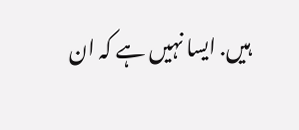ہیں. ایسا نہیں ہے کہ ان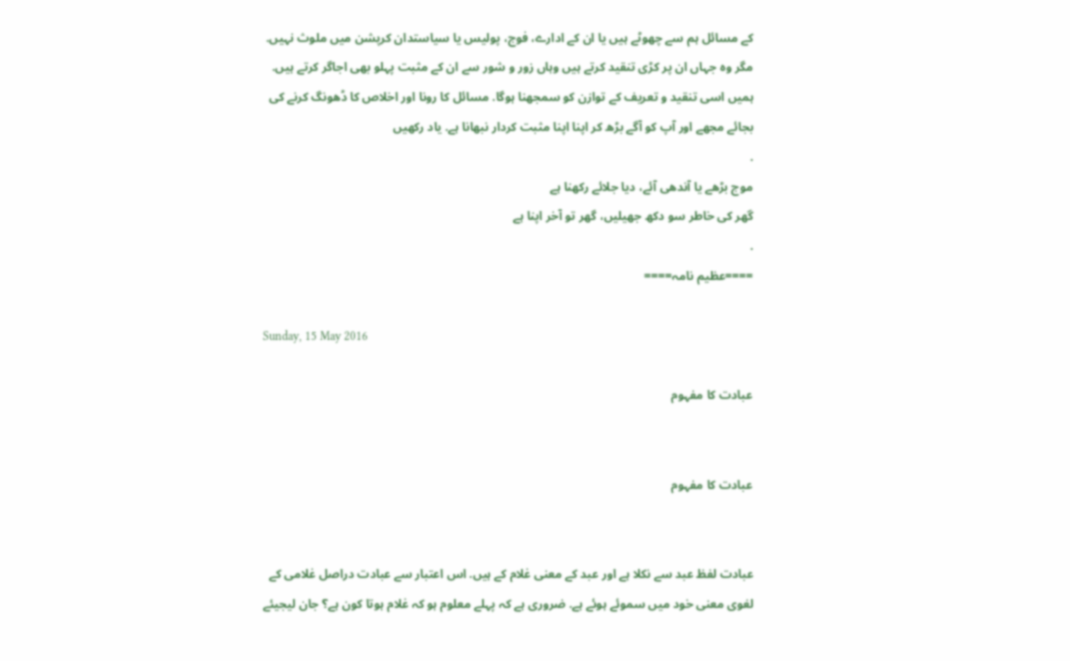کے مسائل ہم سے چھوٹے ہیں یا ان کے ادارے، فوج، پولیس یا سیاستدان کرپشن میں ملوث نہیں. مگر وہ جہاں ان پر کڑی تنقید کرتے ہیں وہاں زور و شور سے ان کے مثبت پہلو بھی اجاگر کرتے ہیں. ہمیں اسی تنقید و تعریف کے توازن کو سمجھنا ہوگا. مسائل کا رونا اور اخلاص کا ڈھونگ کرنے کی بجائے مجھے اور آپ کو آگے بڑھ کر اپنا اپنا مثبت کردار نبھانا ہے. یاد رکھیں
.
موج بڑھے یا آندھی آئے، دیا جلائے رکھنا ہے
گھر کی خاطر سو دکھ جھیلیں، گھر تو آخر اپنا ہے
.
====عظیم نامہ====

Sunday, 15 May 2016

عبادت کا مفہوم


عبادت کا مفہوم


عبادت لفظ عبد سے نکلا ہے اور عبد کے معنی غلام کے ہیں. اس اعتبار سے عبادت دراصل غلامی کے لغوی معنی خود میں سموئے ہوئے ہے. ضروری ہے کہ پہلے معلوم ہو کہ غلام ہوتا کون ہے؟ جان لیجیئے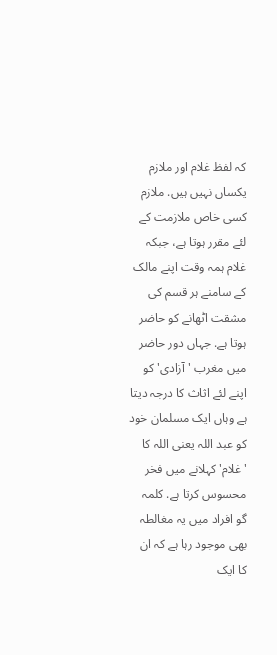کہ لفظ غلام اور ملازم یکساں نہیں ہیں. ملازم کسی خاص ملازمت کے لئے مقرر ہوتا ہے، جبکہ غلام ہمہ وقت اپنے مالک کے سامنے ہر قسم کی مشقت اٹھانے کو حاضر ہوتا ہے. جہاں دور حاضر میں مغرب 'آزادی' کو اپنے لئے اثاث کا درجہ دیتا ہے وہاں ایک مسلمان خود کو عبد اللہ یعنی اللہ کا 'غلام' کہلانے میں فخر محسوس کرتا ہے. کلمہ گو افراد میں یہ مغالطہ بھی موجود رہا ہے کہ ان کا ایک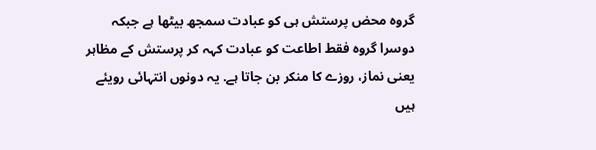گروہ محض پرستش ہی کو عبادت سمجھ بیٹھا ہے جبکہ دوسرا گروہ فقط اطاعت کو عبادت کہہ کر پرستش کے مظاہر یعنی نماز، روزے کا منکر بن جاتا ہے. یہ دونوں انتہائی رویئے ہیں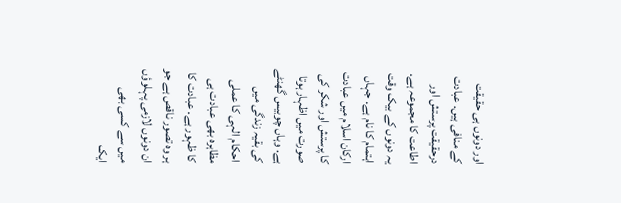اور دونوں ہی حقیقت کے منافی ہیں. عبادت درحقیقت پرستش اور اطاعت کا مجموعہ ہے. یہ دونوں کے بیک وقت اہتمام کا نام ہے. جہاں ارکان اسلام میں عبادت کا پرستش اور شکر کی صورت میں اظہار ہوتا ہے. وہاں چوبیس گھنٹے کی بقیہ زندگی میں احکام الہی کا عملی مظاہرہ بھی عبادت ہی کا ظہور ہے. عبادت کا ہر وہ تصور ناقص ہے جو ان دونوں لازمی پہلوؤں میں سے کسی بھی ایک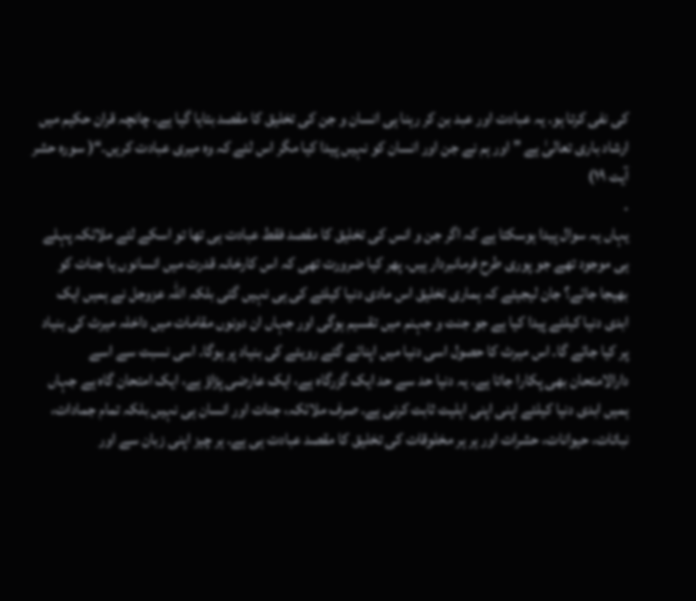کی نفی کرتا ہو. یہ عبادت اور عبد بن کر رہنا ہی انسان و جن کی تخلیق کا مقصد بتایا گیا ہے. چانچہ قران حکیم میں ارشاد باری تعالیٰ ہے ”اور ہم نے جن اور انسان کو نہیں پیدا کیا مگر اس لئے کہ وہ میری عبادت کریں۔“( سورہ حشر آیت ۱۹)
.
یہاں یہ سوال پیدا ہوسکتا ہے کہ اگر جن و انس کی تخلیق کا مقصد فقط عبادت ہی تھا تو اسکے لئے ملائکہ پہلے ہی موجود تھے جو پوری طرح فرمانبردار ہیں. پھر کیا ضرورت تھی کہ اس کارخانہ قدرت میں انسانوں یا جنات کو بھیجا جائے؟ جان لیجیئے کہ ہماری تخلیق اس مادی دنیا کیلئے کی ہی نہیں گئی بلکہ اللہ عزوجل نے ہمیں ایک ابدی دنیا کیلئے پیدا کیا ہے جو جنت و جہنم میں تقسیم ہوگی اور جہاں ان دونوں مقامات میں داخلہ میرٹ کی بنیاد پر کیا جائے گا. اس میرٹ کا حصول اسی دنیا میں اپنائے گئے رویئے کی بنیاد پر ہوگا. اسی نسبت سے اسے دارالامتحان بھی پکارا جاتا ہے. یہ دنیا حد سے حد ایک گزرگاہ ہے، ایک عارضی پڑاؤ ہے، ایک امتحان گاہ ہے جہاں ہمیں ابدی دنیا کیلئے اپنی اپنی اہلیت ثابت کرنی ہے. صرف ملائکہ، جنات اور انسان ہی نہیں بلکہ تمام جمادات، نباتات، حیوانات، حشرات اور ہر ہر مخلوقات کی تخلیق کا مقصد عبادت ہی ہے. ہر چیز اپنی زبان سے اور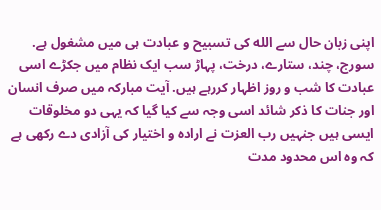اپنی زبان حال سے الله کی تسبیح و عبادت ہی میں مشغول ہے. سورج، چند، ستارے، درخت، پہاڑ سب ایک نظام میں جکڑے اسی عبادت کا شب و روز اظہار کررہے ہیں. آیت مبارکہ میں صرف انسان اور جنات کا ذکر شائد اسی وجہ سے کیا گیا کہ یہی دو مخلوقات ایسی ہیں جنہیں رب العزت نے ارادہ و اختیار کی آزادی دے رکھی ہے کہ وہ اس محدود مدت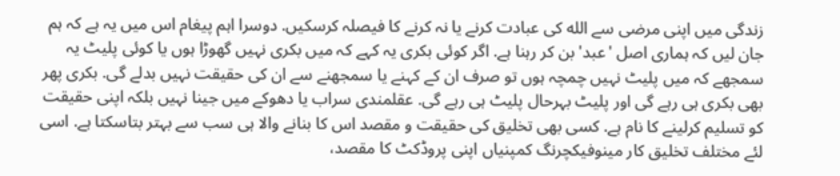زندگی میں اپنی مرضی سے الله کی عبادت کرنے یا نہ کرنے کا فیصلہ کرسکیں. دوسرا اہم پیغام اس میں یہ ہے کہ ہم جان لیں کہ ہماری اصل 'عبد' بن کر رہنا ہے. اگر کوئی بکری یہ کہے کہ میں بکری نہیں گھوڑا ہوں یا کوئی پلیٹ یہ سمجھے کہ میں پلیٹ نہیں چمچہ ہوں تو صرف ان کے کہنے یا سمجھنے سے ان کی حقیقت نہیں بدلے گی. بکری پھر بھی بکری ہی رہے گی اور پلیٹ بہرحال پلیٹ ہی رہے گی. عقلمندی سراب یا دھوکے میں جینا نہیں بلکہ اپنی حقیقت کو تسلیم کرلینے کا نام ہے. کسی بھی تخلیق کی حقیقت و مقصد اس کا بنانے والا ہی سب سے بہتر بتاسکتا ہے. اسی لئے مختلف تخلیق کار مینوفیکچرنگ کمپنیاں اپنی پروڈکٹ کا مقصد،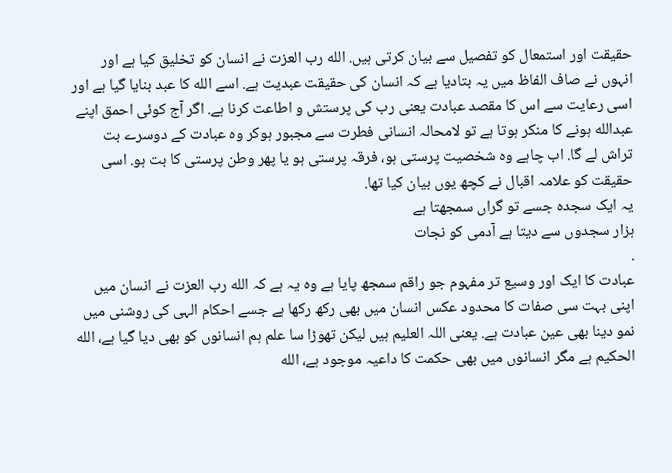حقیقت اور استمعال کو تفصیل سے بیان کرتی ہیں. الله رب العزت نے انسان کو تخلیق کیا ہے اور انہوں نے صاف الفاظ میں یہ بتادیا ہے کہ انسان کی حقیقت عبدیت ہے. اسے الله کا عبد بنایا گیا ہے اور اسی رعایت سے اس کا مقصد عبادت یعنی رب کی پرستش و اطاعت کرنا ہے. اگر آج کوئی احمق اپنے عبدالله ہونے کا منکر ہوتا ہے تو لامحالہ انسانی فطرت سے مجبور ہوکر وہ عبادت کے دوسرے بت تراش لے گا. اب چاہے وہ شخصیت پرستی ہو، فرقہ پرستی ہو یا پھر وطن پرستی کا بت ہو. اسی حقیقت کو علامہ اقبال نے کچھ یوں بیان کیا تھا.
یہ ایک سجدہ جسے تو گراں سمجھتا ہے
ہزار سجدوں سے دیتا ہے آدمی کو نجات
.
عبادت کا ایک اور وسیع تر مفہوم جو راقم سمجھ پایا ہے وہ یہ ہے کہ الله رب العزت نے انسان میں اپنی بہت سی صفات کا محدود عکس انسان میں بھی رکھ رکھا ہے جسے احکام الہی کی روشنی میں نمو دینا بھی عین عبادت ہے. یعنی اللہ العلیم ہیں لیکن تھوڑا سا علم ہم انسانوں کو بھی دیا گیا ہے، الله الحکیم ہے مگر انسانوں میں بھی حکمت کا داعیہ موجود ہے، الله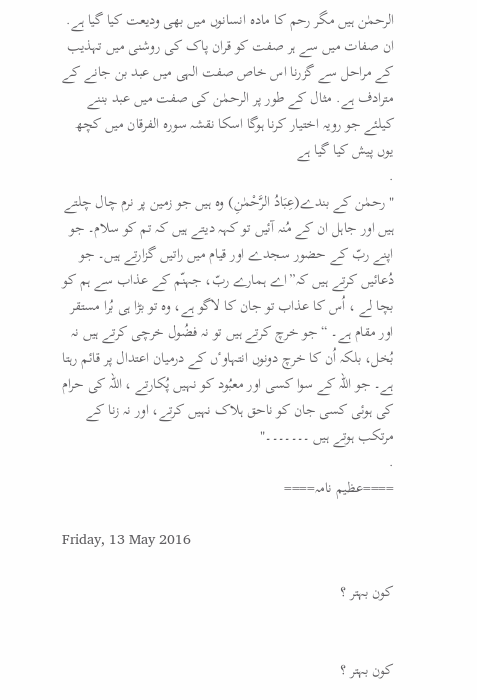الرحمٰن ہیں مگر رحم کا مادہ انسانوں میں بھی ودیعت کیا گیا ہے. ان صفات میں سے ہر صفت کو قران پاک کی روشنی میں تہذیب کے مراحل سے گزرنا اس خاص صفت الہی میں عبد بن جانے کے مترادف ہے. مثال کے طور پر الرحمٰن کی صفت میں عبد بننے کیلئے جو رویہ اختیار کرنا ہوگا اسکا نقشہ سورہ الفرقان میں کچھ یوں پیش کیا گیا ہے
.
"رحمٰن کے بندے(عِبَادُ الرَّحْمٰنِ) وہ ہیں جو زمین پر نرم چال چلتے ہیں اور جاہل ان کے مُنہ آئیں تو کہہ دیتے ہیں کہ تم کو سلام۔ جو اپنے ربّ کے حضور سجدے اور قیام میں راتیں گزارتے ہیں۔ جو دُعائیں کرتے ہیں کہ”اے ہمارے ربّ، جہنّم کے عذاب سے ہم کو بچا لے ، اُس کا عذاب تو جان کا لاگو ہے، وہ تو بڑا ہی بُرا مستقر اور مقام ہے۔ “ جو خرچ کرتے ہیں تو نہ فضُول خرچی کرتے ہیں نہ بُخل، بلکہ اُن کا خرچ دونوں انتہاوٴں کے درمیان اعتدال پر قائم رہتا ہے۔ جو اللہ کے سوا کسی اور معبُود کو نہیں پُکارتے ، اللہ کی حرام کی ہوئی کسی جان کو ناحق ہلاک نہیں کرتے، اور نہ زنا کے مرتکب ہوتے ہیں ۔۔۔۔۔۔۔"
.
====عظیم نامہ====

Friday, 13 May 2016

کون بہتر ؟


کون بہتر ؟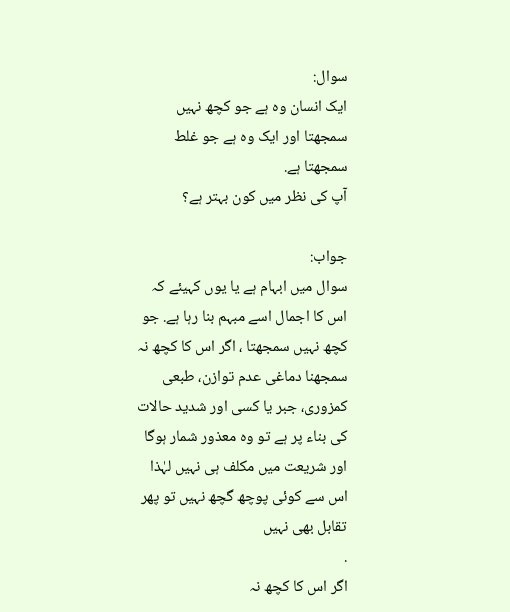سوال:
ایک انسان وە ہے جو کچھ نہیں سمجھتا اور ایک وە ہے جو غلط سمجھتا ہے.
آپ کی نظر میں کون بہتر ہے؟

جواب:
سوال میں ابہام ہے یا یوں کہیئے کہ اس کا اجمال اسے مبہم بنا رہا ہے. جو کچھ نہیں سمجھتا ، اگر اس کا کچھ نہ سمجھنا دماغی عدم توازن، طبعی کمزوری، جبر یا کسی اور شدید حالات کی بناء پر ہے تو وہ معذور شمار ہوگا اور شریعت میں مکلف ہی نہیں لہٰذا اس سے کوئی پوچھ گچھ نہیں تو پھر تقابل بھی نہیں
.
اگر اس کا کچھ نہ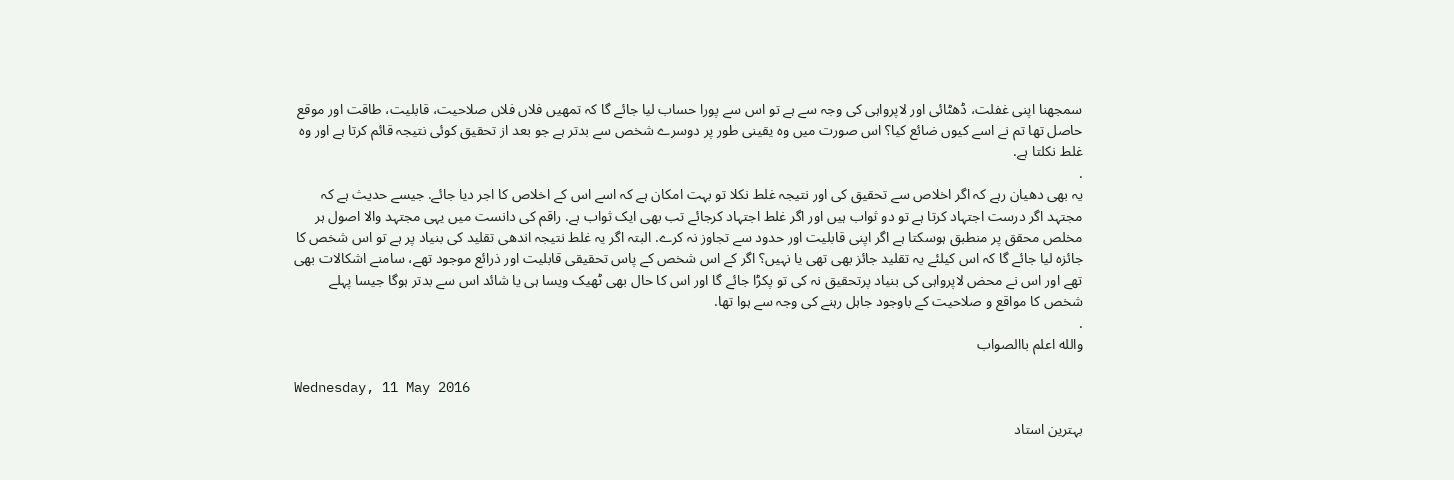سمجھنا اپنی غفلت، ڈھٹائی اور لاپرواہی کی وجہ سے ہے تو اس سے پورا حساب لیا جائے گا کہ تمھیں فلاں فلاں صلاحیت، قابلیت، طاقت اور موقع حاصل تھا تم نے اسے کیوں ضائع کیا؟ اس صورت میں وہ یقینی طور پر دوسرے شخص سے بدتر ہے جو بعد از تحقیق کوئی نتیجہ قائم کرتا ہے اور وہ غلط نکلتا ہے.
.
یہ بھی دھیان رہے کہ اگر اخلاص سے تحقیق کی اور نتیجہ غلط نکلا تو بہت امکان ہے کہ اسے اس کے اخلاص کا اجر دیا جائے. جیسے حدیث ہے کہ مجتہد اگر درست اجتہاد کرتا ہے تو دو ثواب ہیں اور اگر غلط اجتہاد کرجائے تب بھی ایک ثواب ہے. راقم کی دانست میں یہی مجتہد والا اصول ہر مخلص محقق پر منطبق ہوسکتا ہے اگر اپنی قابلیت اور حدود سے تجاوز نہ کرے. البتہ اگر یہ غلط نتیجہ اندھی تقلید کی بنیاد پر ہے تو اس شخص کا جائزہ لیا جائے گا کہ اس کیلئے یہ تقلید جائز بھی تھی یا نہیں؟ اگر کے اس شخص کے پاس تحقیقی قابلیت اور ذرائع موجود تھے، سامنے اشکالات بھی تھے اور اس نے محض لاپرواہی کی بنیاد پرتحقیق نہ کی تو پکڑا جائے گا اور اس کا حال بھی ٹھیک ویسا ہی یا شائد اس سے بدتر ہوگا جیسا پہلے شخص کا مواقع و صلاحیت کے باوجود جاہل رہنے کی وجہ سے ہوا تھا.
.
والله اعلم باالصواب

Wednesday, 11 May 2016

بہترین استاد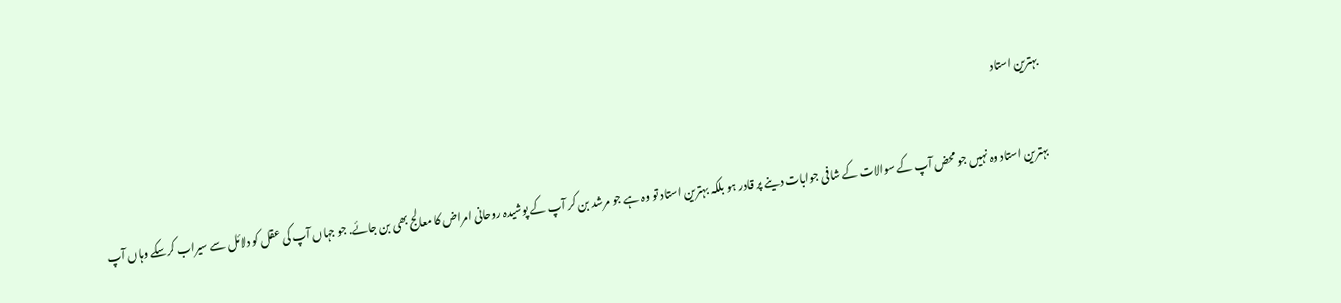بہترین استاد


بہترین استاد وہ نہیں جو محض آپ کے سوالات کے شافی جوابات دینے پر قادر ہو بلکہ بہترین استاد تو وہ ہے جو مرشد بن کر آپ کے پوشیدہ روحانی امراض کا معالج بھی بن جائے. جو جہاں آپ کی عقل کو دلائل سے سیراب کرسکے وہاں آپ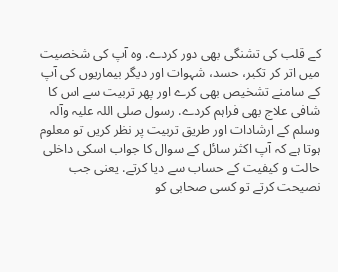کے قلب کی تشنگی بھی دور کردے. وہ آپ کی شخصیت میں اتر کر تکبر، حسد، شہوات اور دیگر بیماریوں کی آپ کے سامنے تشخیص بھی کرے اور پھر تربیت سے اس کا شافی علاج بھی فراہم کردے. رسول صلی اللہ علیہ وآلہ وسلم کے ارشادات اور طریق تربیت پر نظر کریں تو معلوم ہوتا ہے کہ آپ اکثر سائل کے سوال کا جواب اسکی داخلی حالت و کیفیت کے حساب سے دیا کرتے. یعنی جب نصیحت کرتے تو کسی صحابی کو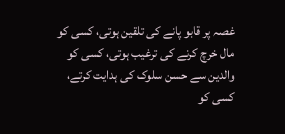غصہ پر قابو پانے کی تلقین ہوتی، کسی کو مال خرچ کرنے کی ترغیب ہوتی، کسی کو والدین سے حسن سلوک کی ہدایت کرتے، کسی کو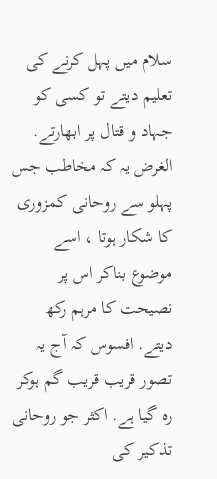سلام میں پہل کرنے کی تعلیم دیتے تو کسی کو جہاد و قتال پر ابھارتے. الغرض یہ کہ مخاطب جس پہلو سے روحانی کمزوری کا شکار ہوتا ، اسے موضوع بناکر اس پر نصیحت کا مرہم رکھ دیتے. افسوس کہ آج یہ تصور قریب قریب گم ہوکر رہ گیا ہے. اکثر جو روحانی تذکیر کی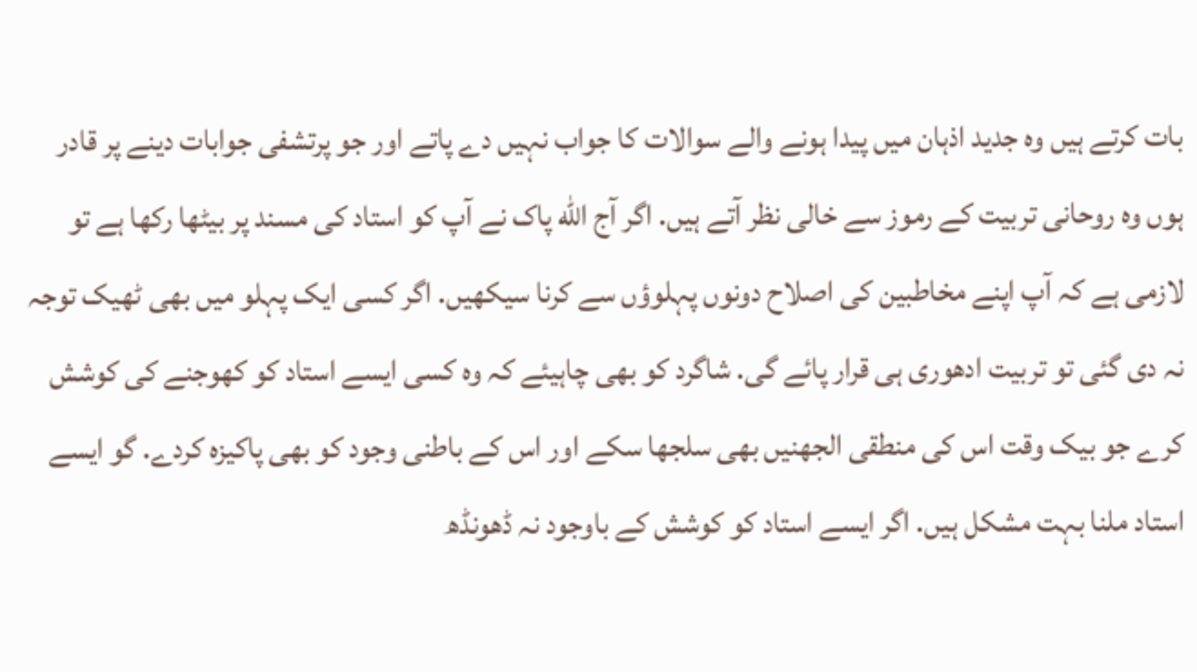بات کرتے ہیں وہ جدید اذہان میں پیدا ہونے والے سوالات کا جواب نہیں دے پاتے اور جو پرتشفی جوابات دینے پر قادر ہوں وہ روحانی تربیت کے رموز سے خالی نظر آتے ہیں. اگر آج الله پاک نے آپ کو استاد کی مسند پر بیٹھا رکھا ہے تو لازمی ہے کہ آپ اپنے مخاطبین کی اصلاح دونوں پہلوؤں سے کرنا سیکھیں. اگر کسی ایک پہلو میں بھی ٹھیک توجہ نہ دی گئی تو تربیت ادھوری ہی قرار پائے گی. شاگرد کو بھی چاہیئے کہ وہ کسی ایسے استاد کو کھوجنے کی کوشش کرے جو بیک وقت اس کی منطقی الجھنیں بھی سلجھا سکے اور اس کے باطنی وجود کو بھی پاکیزہ کردے. گو ایسے استاد ملنا بہت مشکل ہیں. اگر ایسے استاد کو کوشش کے باوجود نہ ڈھونڈھ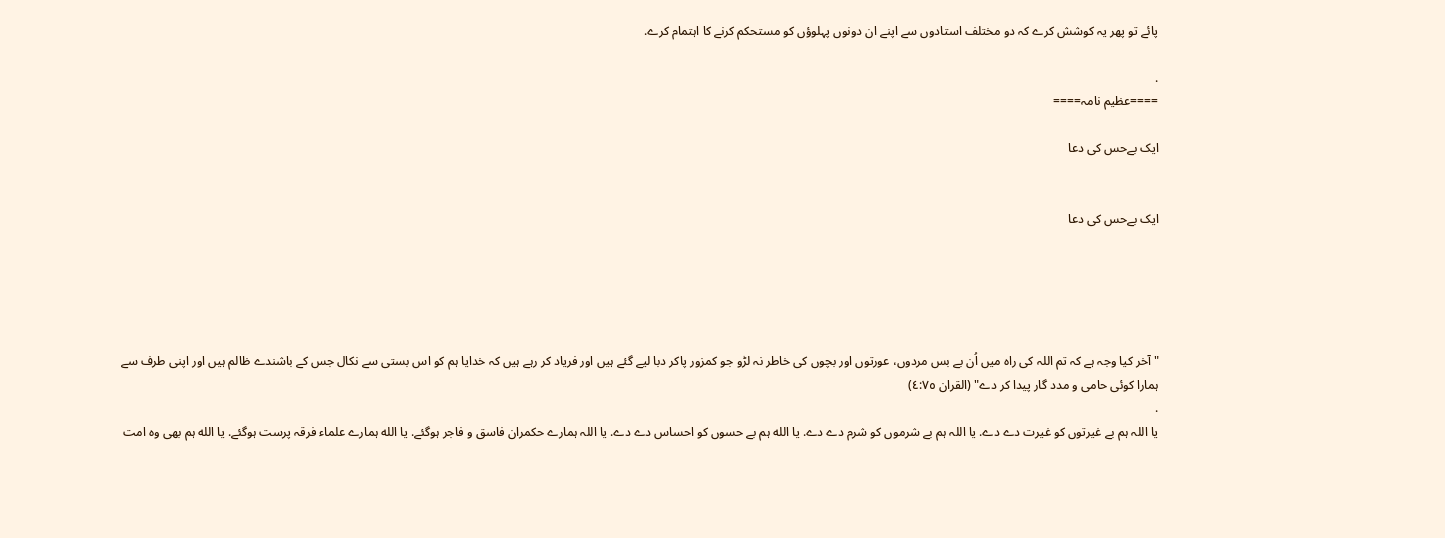پائے تو پھر یہ کوشش کرے کہ دو مختلف استادوں سے اپنے ان دونوں پہلوؤں کو مستحکم کرنے کا اہتمام کرے.

.
====عظیم نامہ====

ایک بےحس کی دعا


ایک بےحس کی دعا





"آخر کیا وجہ ہے کہ تم اللہ کی راہ میں اُن بے بس مردوں، عورتوں اور بچوں کی خاطر نہ لڑو جو کمزور پاکر دبا لیے گئے ہیں اور فریاد کر رہے ہیں کہ خدایا ہم کو اس بستی سے نکال جس کے باشندے ظالم ہیں اور اپنی طرف سے ہمارا کوئی حامی و مدد گار پیدا کر دے" (القران ٤:٧٥)
.
یا اللہ ہم بے غیرتوں کو غیرت دے دے. یا اللہ ہم بے شرموں کو شرم دے دے. یا الله ہم بے حسوں کو احساس دے دے. یا اللہ ہمارے حکمران فاسق و فاجر ہوگئے. یا الله ہمارے علماء فرقہ پرست ہوگئے. یا الله ہم بھی وہ امت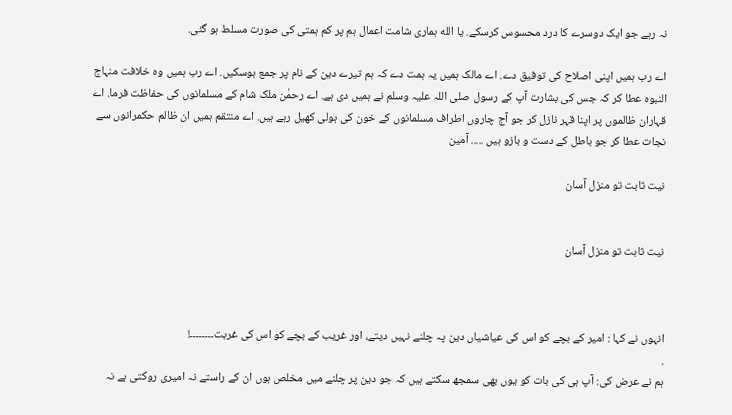نہ رہے جو ایک دوسرے کا درد محسوس کرسکے. یا الله ہماری شامت اعمال ہم پر کم ہمتی کی صورت مسلط ہو گئی.

اے رب ہمیں اپنی اصلاح کی توفیق دے. اے مالک ہمیں یہ ہمت دے کہ ہم تیرے دین کے نام پر جمع ہوسکیں. اے رب ہمیں وہ خلافت منہاج النبوہ عطا کر کہ جس کی بشارت آپ کے رسول صلی اللہ علیہ وسلم نے ہمیں دی ہے. اے رحمٰن ملک شام کے مسلمانوں کی حفاظت فرما. اے قہاران ظالموں پر اپنا قہر نازل کر جو آج چاروں اطراف مسلمانوں کے خون کی ہولی کھیل رہے ہیں. اے منتقم ہمیں ان ظالم حکمرانوں سے نجات عطا کر جو باطل کے دست و بازو ہیں ..... آمین

نیت ثابت تو منزل آسان


نیت ثابت تو منزل آسان



انہوں نے کہا : امیر کے بچے کو اس کی عیاشیاں دین پہ چلنے نہیں دیتے، اور غریب کے بچے کو اس کی غربت۔۔۔۔۔۔۔۔!
.
ہم نے عرض کی: آپ ہی کی بات کو یوں بھی سمجھ سکتے ہیں کہ جو دین پر چلنے میں مخلص ہوں ان کے راستے نہ امیری روکتی ہے نہ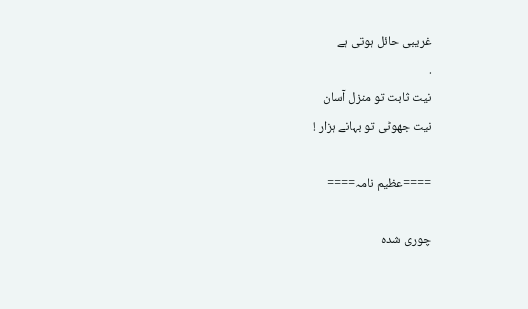غریبی حائل ہوتی ہے
.
نیت ثابت تو منزل آسان
نیت جھوٹی تو بہانے ہزار !

====عظیم نامہ====

چوری شدہ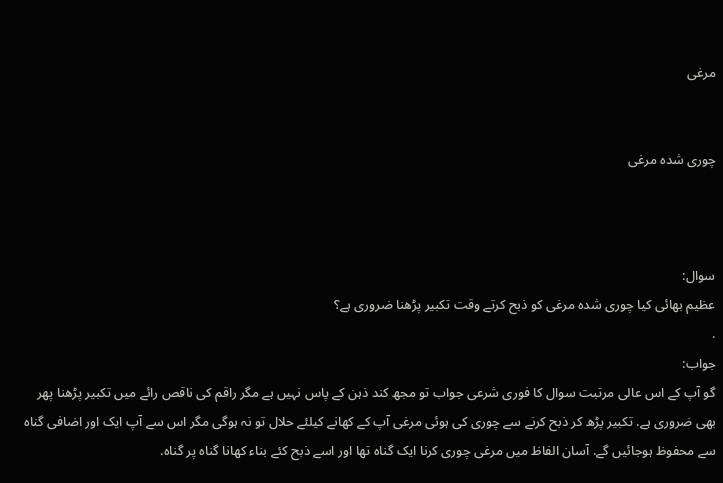مرغی


چوری شدہ مرغی



سوال:
عظیم بھائی کیا چوری شدہ مرغی کو ذبح کرتے وقت تکبیر پڑھنا ضروری ہے؟
.
جواب:
گو آپ کے اس عالی مرتبت سوال کا فوری شرعی جواب تو مجھ کند ذہن کے پاس نہیں ہے مگر راقم کی ناقص رائے میں تکبیر پڑھنا پھر بھی ضروری ہے. تکبیر پڑھ کر ذبح کرنے سے چوری کی ہوئی مرغی آپ کے کھانے کیلئے حلال تو نہ ہوگی مگر اس سے آپ ایک اور اضافی گناہ سے محفوظ ہوجائیں گے. آسان الفاظ میں مرغی چوری کرنا ایک گناہ تھا اور اسے ذبح کئے بناء کھانا گناہ پر گناہ.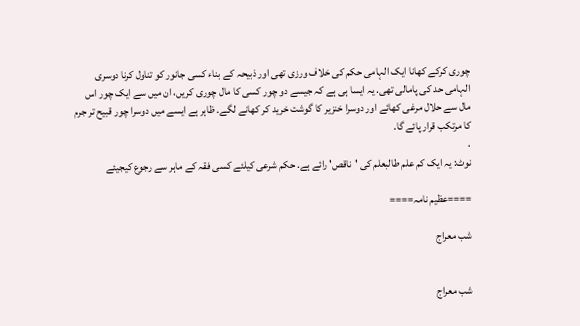چوری کرکے کھانا ایک الہامی حکم کی خلاف ورزی تھی اور ذبیحہ کے بناء کسی جانور کو تناول کرنا دوسری الہامی حد کی پامالی تھی. یہ ایسا ہی ہے کہ جیسے دو چور کسی کا مال چوری کریں، ان میں سے ایک چور اس مال سے حلال مرغی کھائے اور دوسرا خنزیر کا گوشت خرید کر کھانے لگے. ظاہر ہے ایسے میں دوسرا چور قبیح تر جرم کا مرتکب قرار پائے گا.
.
نوٹ: یہ ایک کم علم طالبعلم کی 'ناقص' رائے ہے. حکم شرعی کیلئے کسی فقہ کے ماہر سے رجوع کیجیئے

====عظیم نامہ====

شب معراج


شب معراج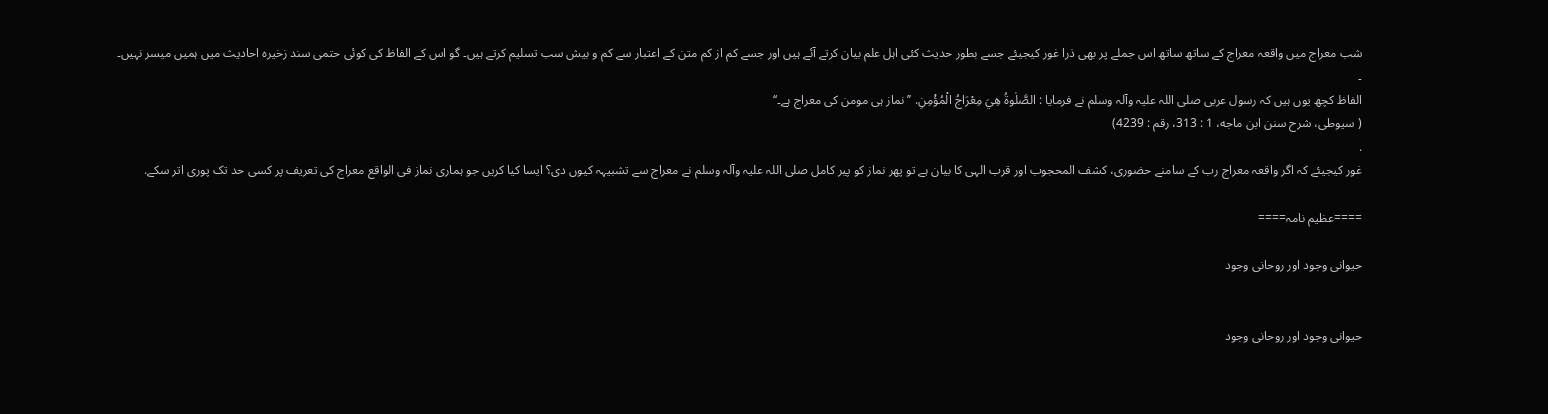شب معراج میں واقعہ معراج کے ساتھ ساتھ اس جملے پر بھی ذرا غور کیجیئے جسے بطور حدیث کئی اہل علم بیان کرتے آئے ہیں اور جسے کم از کم متن کے اعتبار سے کم و بیش سب تسلیم کرتے ہیں۔ گو اس کے الفاظ کی کوئی حتمی سند زخیرہ احادیث میں ہمیں میسر نہیں۔
۔
الفاظ کچھ یوں ہیں کہ رسول عربی صلی اللہ علیہ وآلہ وسلم نے فرمایا : الصَّلٰوةُ هِيَ مِعْرَاجُ الْمُؤْمِنِ. ’’نماز ہی مومن کی معراج ہے۔‘‘
( سيوطی، شرح سنن ابن ماجه، 1 : 313، رقم : 4239)
.
غور کیجیئے کہ اگر واقعہ معراج رب کے سامنے حضوری، کشف المحجوب اور قرب الہی کا بیان ہے تو پھر نماز کو پیر کامل صلی اللہ علیہ وآلہ وسلم نے معراج سے تشبیہہ کیوں دی؟ ایسا کیا کریں جو ہماری نماز فی الواقع معراج کی تعریف پر کسی حد تک پوری اتر سکے.

====عظیم نامہ====

حیوانی وجود اور روحانی وجود


حیوانی وجود اور روحانی وجود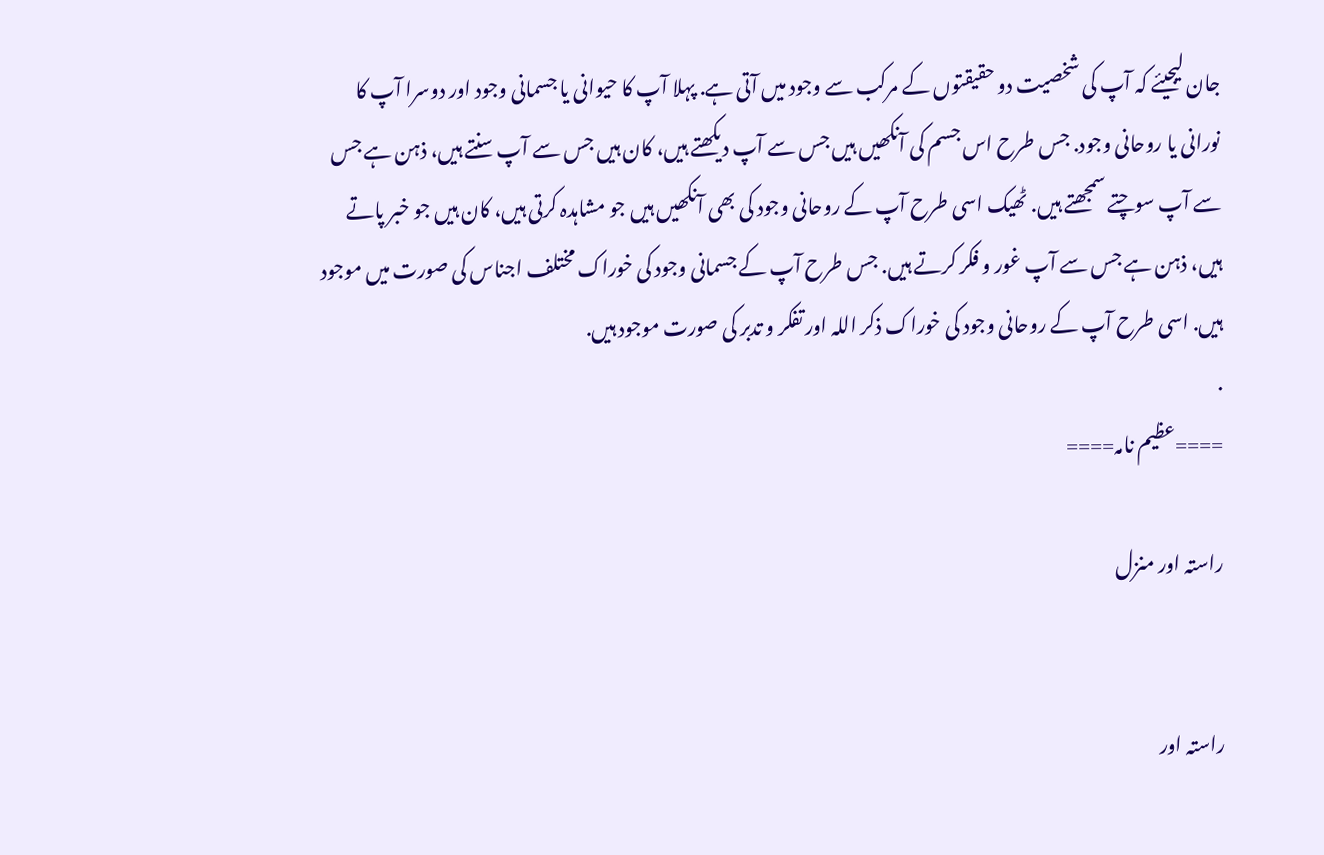جان لیجیئے کہ آپ کی شخصیت دو حقیقتوں کے مرکب سے وجود میں آتی ہے. پہلا آپ کا حیوانی یا جسمانی وجود اور دوسرا آپ کا نورانی یا روحانی وجود. جس طرح اس جسم کی آنکھیں ہیں جس سے آپ دیکھتے ہیں، کان ہیں جس سے آپ سنتے ہیں، ذہن ہے جس سے آپ سوچتے سمجھتے ہیں. ٹھیک اسی طرح آپ کے روحانی وجود کی بھی آنکھیں ہیں جو مشاہدہ کرتی ہیں، کان ہیں جو خبر پاتے ہیں، ذہن ہے جس سے آپ غور و فکر کرتے ہیں. جس طرح آپ کے جسمانی وجود کی خوراک مختلف اجناس کی صورت میں موجود ہیں. اسی طرح آپ کے روحانی وجود کی خوراک ذکر اللہ اور تفکر و تدبر کی صورت موجود ہیں.
.
====عظیم نامہ====

راستہ اور منزل


راستہ اور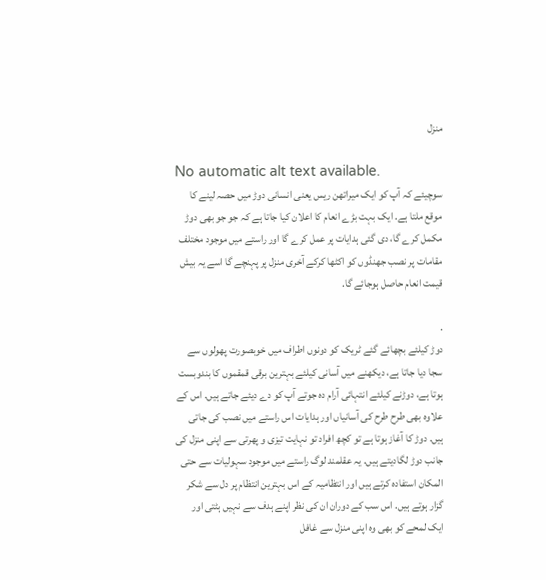منزل

No automatic alt text available.
سوچیئے کہ آپ کو ایک میراتھن ریس یعنی انسانی دوڑ میں حصہ لینے کا موقع ملتا ہے. ایک بہت بڑے انعام کا اعلان کیا جاتا ہے کہ جو جو بھی دوڑ مکمل کرے گا، دی گئی ہدایات پر عمل کرے گا اور راستے میں موجود مختلف مقامات پر نصب جھنڈوں کو اکٹھا کرکے آخری منزل پر پہنچے گا اسے یہ بیش قیمت انعام حاصل ہوجائے گا.

.
دوڑ کیلئے بچھائے گئے ٹریک کو دونوں اطراف میں خوبصورت پھولوں سے سجا دیا جاتا ہے، دیکھنے میں آسانی کیلئے بہترین برقی قمقموں کا بندوبست ہوتا ہے، دوڑنے کیلئے انتہائی آرام دہ جوتے آپ کو دے دیئے جاتے ہیں. اس کے علاوہ بھی طرح طرح کی آسانیاں اور ہدایات اس راستے میں نصب کی جاتی ہیں. دوڑ کا آغاز ہوتا ہے تو کچھ افراد تو نہایت تیزی و پھرتی سے اپنی منزل کی جانب دوڑ لگادیتے ہیں. یہ عقلمند لوگ راستے میں موجود سہولیات سے حتی المکان استفادہ کرتے ہیں اور انتظامیہ کے اس بہترین انتظام پر دل سے شکر گزار ہوتے ہیں. اس سب کے دوران ان کی نظر اپنے ہدف سے نہیں ہٹتی اور ایک لمحے کو بھی وہ اپنی منزل سے غافل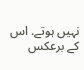نہیں ہوتے. اس کے برعکس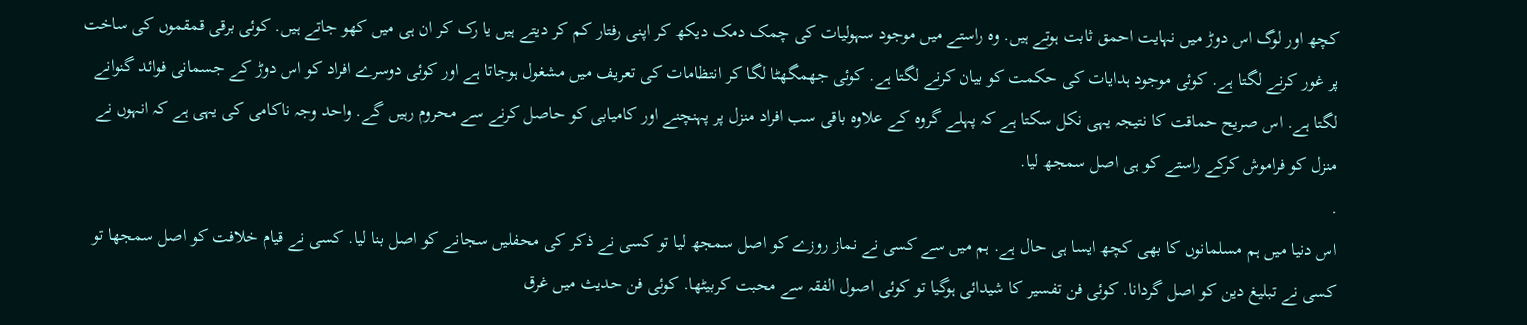کچھ اور لوگ اس دوڑ میں نہایت احمق ثابت ہوتے ہیں. وہ راستے میں موجود سہولیات کی چمک دمک دیکھ کر اپنی رفتار کم کر دیتے ہیں یا رک کر ان ہی میں کھو جاتے ہیں. کوئی برقی قمقموں کی ساخت پر غور کرنے لگتا ہے. کوئی موجود ہدایات کی حکمت کو بیان کرنے لگتا ہے. کوئی جھمگھٹا لگا کر انتظامات کی تعریف میں مشغول ہوجاتا ہے اور کوئی دوسرے افراد کو اس دوڑ کے جسمانی فوائد گنوانے لگتا ہے. اس صریح حماقت کا نتیجہ یہی نکل سکتا ہے کہ پہلے گروہ کے علاوہ باقی سب افراد منزل پر پہنچنے اور کامیابی کو حاصل کرنے سے محروم رہیں گے. واحد وجہ ناکامی کی یہی ہے کہ انہوں نے منزل کو فراموش کرکے راستے کو ہی اصل سمجھ لیا.
.
اس دنیا میں ہم مسلمانوں کا بھی کچھ ایسا ہی حال ہے. ہم میں سے کسی نے نماز روزے کو اصل سمجھ لیا تو کسی نے ذکر کی محفلیں سجانے کو اصل بنا لیا. کسی نے قیام خلافت کو اصل سمجھا تو کسی نے تبلیغ دین کو اصل گردانا. کوئی فن تفسیر کا شیدائی ہوگیا تو کوئی اصول الفقہ سے محبت کربیٹھا. کوئی فن حدیث میں غرق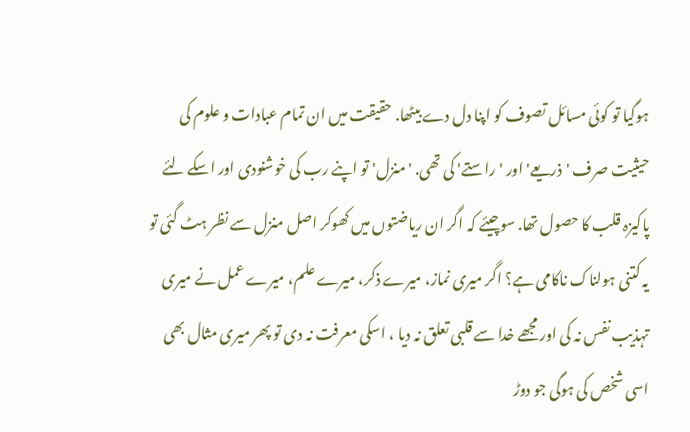ہوگیا تو کوئی مسائل تصوف کو اپنا دل دے بیٹھا. حقیقت میں ان تمام عبادات و علوم کی حیثیت صرف 'ذریعے' اور 'راستے' کی تھی. 'منزل' تو اپنے رب کی خوشنودی اور اسکے لئے پاکیزہ قلب کا حصول تھا. سوچیئے کہ اگر ان ریاضتوں میں کھوکر اصل منزل سے نظر ہٹ گئی تو یہ کتنی ہولناک ناکامی ہے؟ اگر میری نماز، میرے ذکر، میرے علم، میرے عمل نے میری تہذیب نفس نہ کی اور مجھے خدا سے قلبی تعلق نہ دیا ، اسکی معرفت نہ دی تو پھر میری مثال بھی اسی شخص کی ہوگی جو دوڑ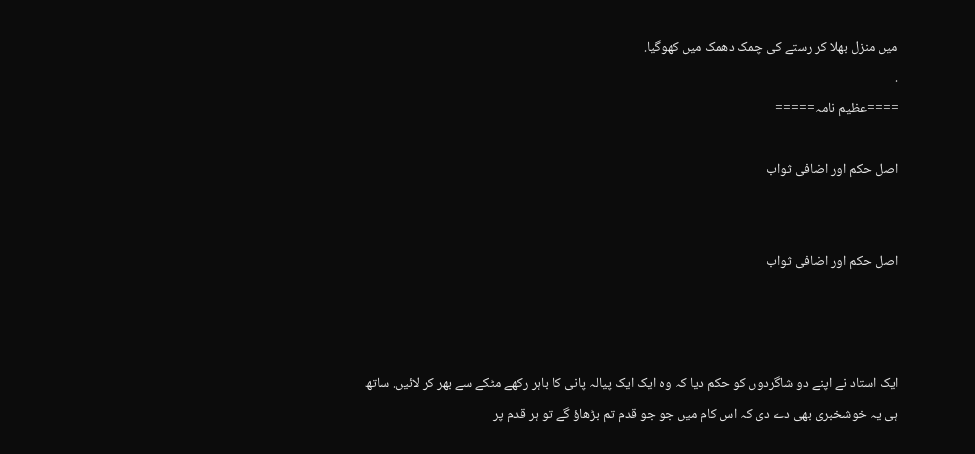میں منزل بھلا کر رستے کی چمک دھمک میں کھوگیا.
.
====عظیم نامہ=====

اصل حکم اور اضافی ثواب


اصل حکم اور اضافی ثواب



ایک استاد نے اپنے دو شاگردوں کو حکم دیا کہ وہ ایک ایک پیالہ پانی کا باہر رکھے مٹکے سے بھر کر لائیں. ساتھ ہی یہ خوشخبری بھی دے دی کہ اس کام میں جو جو قدم تم بڑھاؤ گے تو ہر قدم پر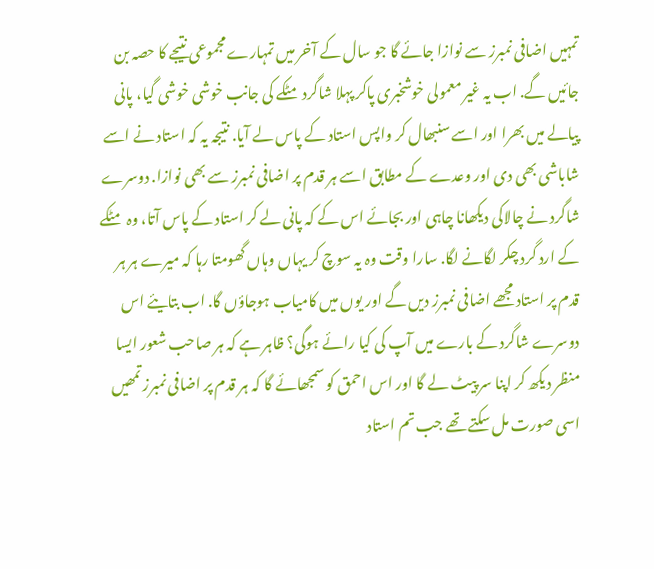تمہیں اضافی نمبرز سے نوازا جائے گا جو سال کے آخر میں تمہارے مجموعی نتیجے کا حصہ بن جائیں گے. اب یہ غیر معمولی خوشخبری پاکر پہلا شاگرد مٹکے کی جانب خوشی خوشی گیا، پانی پیالے میں بھرا اور اسے سنبھال کر واپس استاد کے پاس لے آیا. نتیجہ یہ کہ استاد نے اسے شاباشی بھی دی اور وعدے کے مطابق اسے ہر قدم پر اضافی نمبرز سے بھی نوازا. دوسرے شاگرد نے چالاکی دیکھانا چاہی اور بجائے اس کے کہ پانی لے کر استاد کے پاس آتا، وہ مٹکے کے ارد گرد چکر لگانے لگا. سارا وقت وہ یہ سوچ کر یہاں وہاں گھومتا رہا کہ میرے ہر ہر قدم پر استاد مجھے اضافی نمبرز دیں گے اور یوں میں کامیاب ہوجاؤں گا. اب بتایئے اس دوسرے شاگرد کے بارے میں آپ کی کیا رائے ہوگی؟ ظاہر ہے کہ ہر صاحب شعور ایسا منظر دیکھ کر اپنا سر پیٹ لے گا اور اس احمق کو سمجھائے گا کہ ہر قدم پر اضافی نمبرز تمھیں اسی صورت مل سکتے تھے جب تم استاد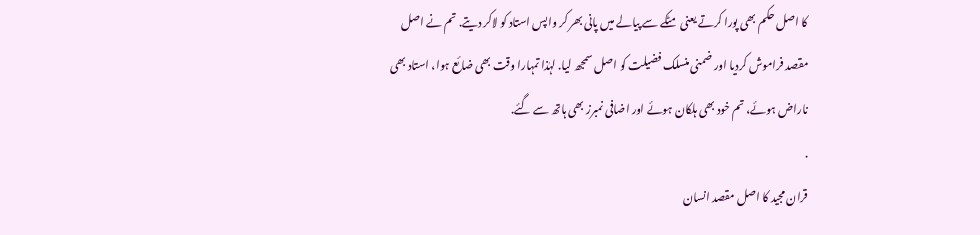کا اصل حکم بھی پورا کرتے یعنی مٹکے سے پیالے میں پانی بھر کر واپس استاد کو لاکر دیتے. تم نے اصل مقصد فراموش کردیا اور ضمنی منسلک فضیلت کو اصل سمجھ لیا. لہٰذا تمہارا وقت بھی ضائع ہوا، استاد بھی ناراض ہوئے، تم خود بھی ہلکان ہوئے اور اضافی نمبرز بھی ہاتھ سے گئے.
.
قران مجید کا اصل مقصد انسان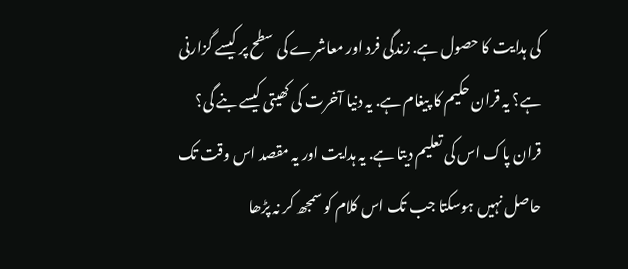کی ہدایت کا حصول ہے. زندگی فرد اور معاشرے کی سطح پر کیسے گزارنی ہے؟ یہ قران حکیم کا پیغام ہے. یہ دنیا آخرت کی کھیتی کیسے بنے گی؟ قران پاک اس کی تعلیم دیتا ہے. یہ ہدایت اور یہ مقصد اس وقت تک حاصل نہیں ہوسکتا جب تک اس کلام کو سمجھ کر نہ پڑھا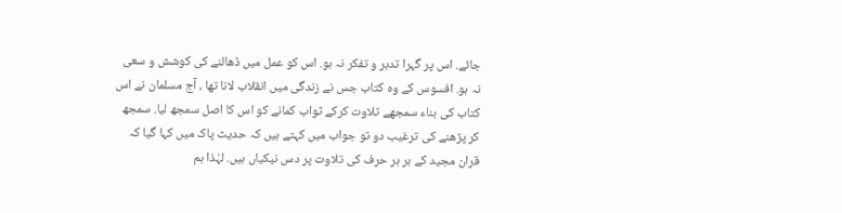جائے. اس پر گہرا تدبر و تفکر نہ ہو. اس کو عمل میں ڈھالنے کی کوشش و سعی نہ ہو. افسوس کے وہ کتاب جس نے زندگی میں انقلاب لانا تھا ، آج مسلمان نے اس کتاب کی بناء سمجھے تلاوت کرکے ثواب کمانے کو اس کا اصل سمجھ لیا. سمجھ کر پڑھنے کی ترغیب دو تو جواب میں کہتے ہیں کہ حدیث پاک میں کہا گیا کہ قران مجید کے ہر ہر حرف کی تلاوت پر دس نیکیاں ہیں. لہٰذا ہم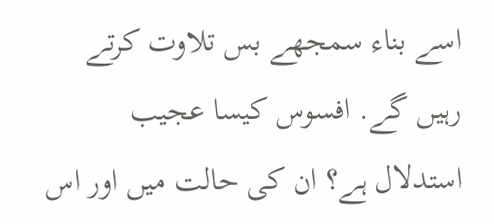اسے بناء سمجھے بس تلاوت کرتے رہیں گے. افسوس کیسا عجیب استدلال ہے؟ ان کی حالت میں اور اس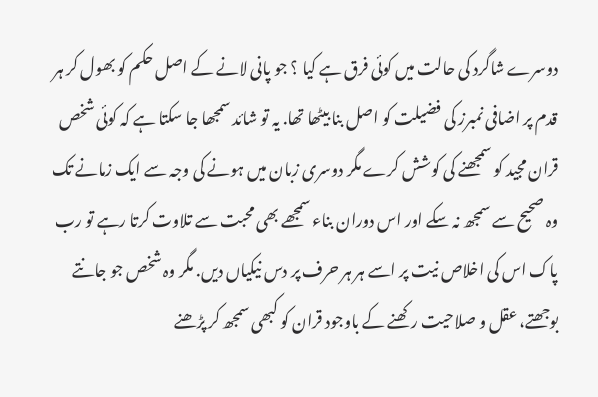دوسرے شاگرد کی حالت میں کوئی فرق ہے کیا ؟ جو پانی لانے کے اصل حکم کو بھول کر ہر قدم پر اضافی نمبرز کی فضیلت کو اصل بنا بیٹھا تھا. یہ تو شائد سمجھا جا سکتا ہے کہ کوئی شخص قران مجید کو سمجھنے کی کوشش کرے مگر دوسری زبان میں ہونے کی وجہ سے ایک زمانے تک وہ صحیح سے سمجھ نہ سکے اور اس دوران بناء سمجھے بھی محبت سے تلاوت کرتا رہے تو رب پاک اس کی اخلاص نیت پر اسے ہر ہر حرف پر دس نیکیاں دیں. مگر وہ شخص جو جانتے بوجھتے، عقل و صلاحیت رکھنے کے باوجود قران کو کبھی سمجھ کر پڑھنے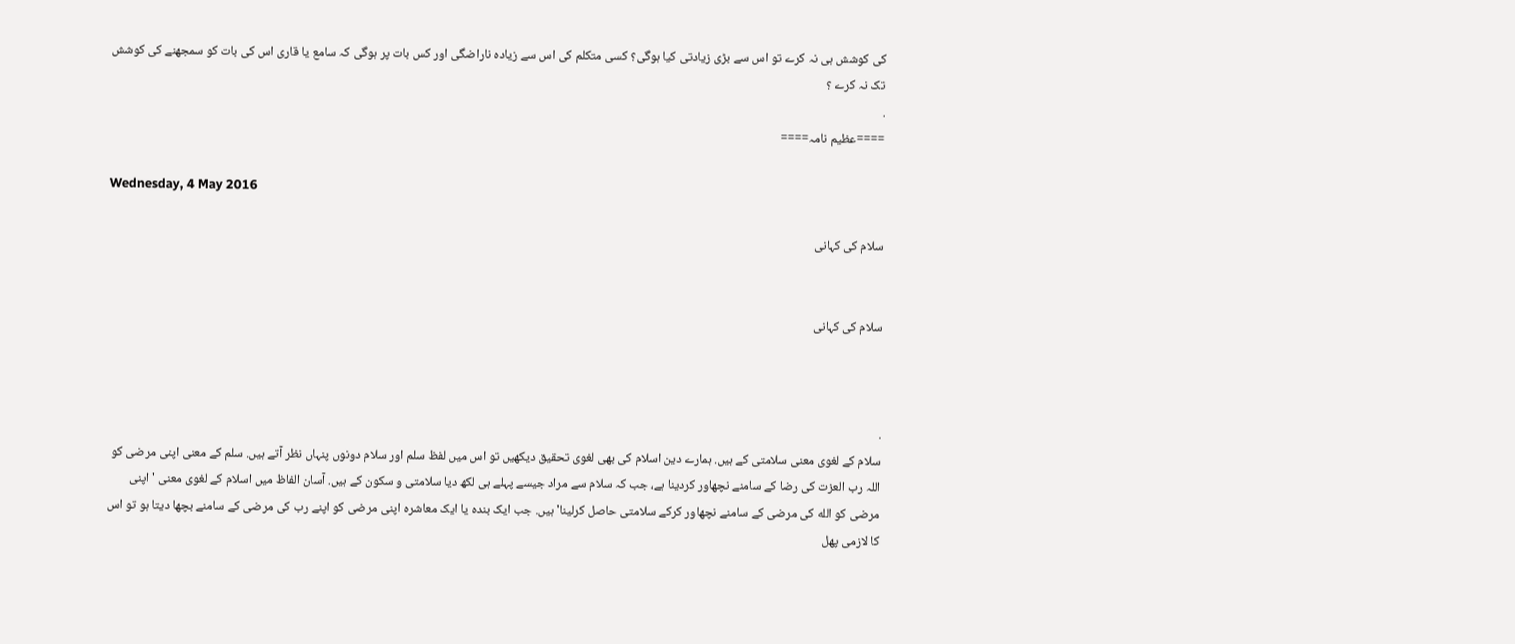کی کوشش ہی نہ کرے تو اس سے بڑی زیادتی کیا ہوگی؟ کسی متکلم کی اس سے زیادہ ناراضگی اور کس بات پر ہوگی کہ سامع یا قاری اس کی بات کو سمجھنے کی کوشش تک نہ کرے ؟
.
====عظیم نامہ====

Wednesday, 4 May 2016

سلام کی کہانی


سلام کی کہانی



.
سلام کے لغوی معنی سلامتی کے ہیں. ہمارے دین اسلام کی بھی لغوی تحقیق دیکھیں تو اس میں لفظ سلم اور سلام دونوں پنہاں نظر آتے ہیں. سلم کے معنی اپنی مرضی کو اللہ رب العزت کی رضا کے سامنے نچھاور کردینا ہے، جب کہ سلام سے مراد جیسے پہلے ہی لکھ دیا سلامتی و سکون کے ہیں. آسان الفاظ میں اسلام کے لغوی معنی 'اپنی مرضی کو الله کی مرضی کے سامنے نچھاور کرکے سلامتی حاصل کرلینا' ہیں. جب ایک بندہ یا ایک معاشرہ اپنی مرضی کو اپنے رب کی مرضی کے سامنے بچھا دیتا ہو تو اس کا لازمی پھل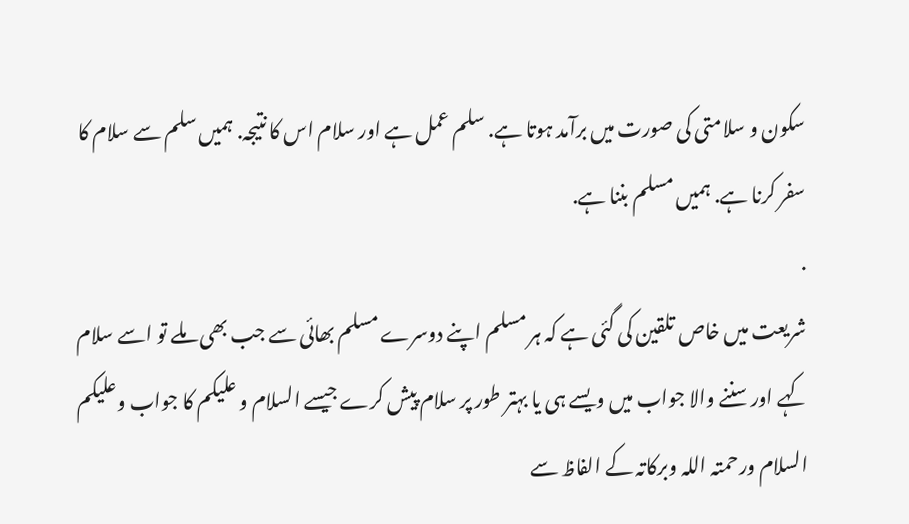سکون و سلامتی کی صورت میں برآمد ہوتا ہے. سلم عمل ہے اور سلام اس کا نتیجہ. ہمیں سلم سے سلام کا سفر کرنا ہے. ہمیں مسلم بننا ہے.
.
شریعت میں خاص تلقین کی گئی ہے کہ ہر مسلم اپنے دوسرے مسلم بھائی سے جب بھی ملے تو اسے سلام کہے اور سننے والا جواب میں ویسے ہی یا بہتر طور پر سلام پیش کرے جیسے السلام و علیکم کا جواب وعلیکم السلام ورحمتہ اللہ وبرکاتہ کے الفاظ سے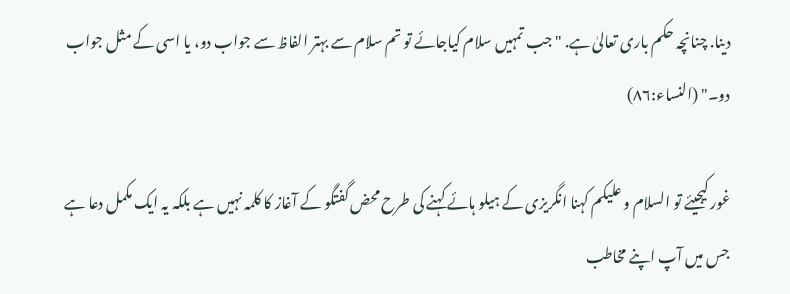دینا. چنانچہ حکم باری تعالیٰ ہے. "جب تمہیں سلام کیاجائے تو تم سلام سے بہتر الفاظ سے جواب دو، یا اسی کے مثل جواب دو۔" (النساء:۸۶)

غور کیجیئے تو السلام و علیکم کہنا انگریزی کے ہیلو ہائے کہنے کی طرح محض گفتگو کے آغاز کا کلمہ نہیں ہے بلکہ یہ ایک مکمل دعا ہے جس میں آپ اپنے مخاطب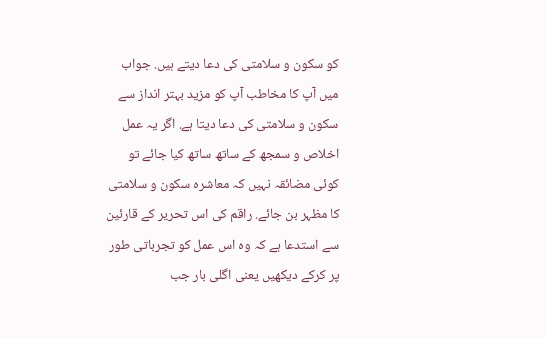کو سکون و سلامتی کی دعا دیتے ہیں. جواب میں آپ کا مخاطب آپ کو مزید بہتر انداز سے سکون و سلامتی کی دعا دیتا ہے. اگر یہ عمل اخلاص و سمجھ کے ساتھ ساتھ کیا جائے تو کوئی مضائقہ نہیں کہ معاشرہ سکون و سلامتی کا مظہر بن جائے. راقم کی اس تحریر کے قارئین سے استدعا ہے کہ وہ اس عمل کو تجرباتی طور پر کرکے دیکھیں یعنی اگلی بار جب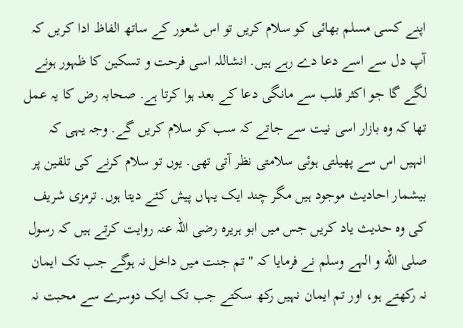اپنے کسی مسلم بھائی کو سلام کریں تو اس شعور کے ساتھ الفاظ ادا کریں کہ آپ دل سے اسے دعا دے رہے ہیں. انشاللہ اسی فرحت و تسکین کا ظہور ہونے لگے گا جو اکثر قلب سے مانگی دعا کے بعد ہوا کرتا ہے. صحابہ رض کا یہ عمل تھا کہ وہ بازار اسی نیت سے جاتے کہ سب کو سلام کریں گے. وجہ یہی کہ انہیں اس سے پھیلتی ہوئی سلامتی نظر آتی تھی. یوں تو سلام کرنے کی تلقین پر بیشمار احادیث موجود ہیں مگر چند ایک یہاں پیش کئے دیتا ہوں. ترمزی شریف کی وہ حدیث یاد کریں جس میں ابو ہریرہ رضی اللہ عنہ روایت کرتے ہیں کہ رسول صلی الله و الہے وسلم نے فرمایا کہ " تم جنت میں داخل نہ ہوگے جب تک ایمان نہ رکھتے ہو، اور تم ایمان نہیں رکھ سکتے جب تک ایک دوسرے سے محبت نہ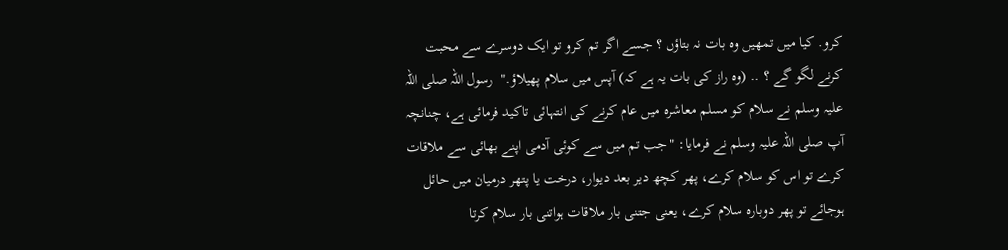کرو. کیا میں تمھیں وہ بات نہ بتاؤں ؟ جسے اگر تم کرو تو ایک دوسرے سے محبت کرنے لگو گے ؟ .. (وہ راز کی بات یہ ہے کہ) آپس میں سلام پھیلاؤ."  رسول اللہ صلی اللہ علیہ وسلم نے سلام کو مسلم معاشرہ میں عام کرنے کی انتہائی تاکید فرمائی ہے، چنانچہ آپ صلی اللہ علیہ وسلم نے فرمایا: "جب تم میں سے کوئی آدمی اپنے بھائی سے ملاقات کرے تو اس کو سلام کرے، پھر کچھ دیر بعد دیوار، درخت یا پتھر درمیان میں حائل ہوجائے تو پھر دوبارہ سلام کرے، یعنی جتنی بار ملاقات ہواتنی بار سلام کرتا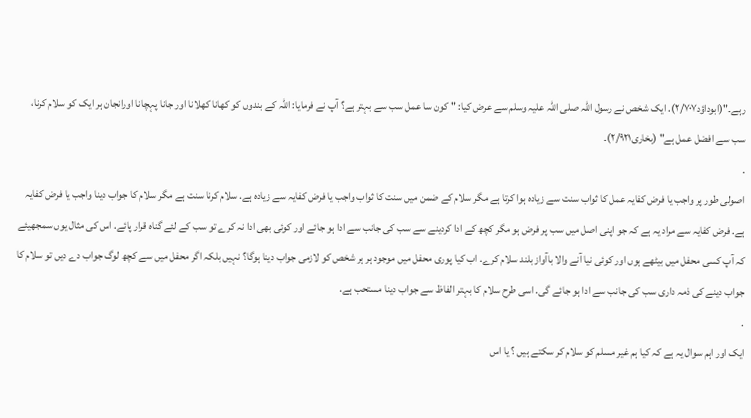رہے۔"(ابوداؤد۲/۷۰۷). ایک شخص نے رسول اللہ صلی اللہ علیہ وسلم سے عرض کیا: " کون سا عمل سب سے بہتر ہے؟ آپ نے فرمایا: اللہ کے بندوں کو کھانا کھلانا اور جانا پہچانا اورانجان ہر ایک کو سلام کرنا، سب سے افضل عمل ہے" (بخاری۲/۹۲۱)۔
.
اصولی طور پر واجب یا فرض کفایہ عمل کا ثواب سنت سے زیادہ ہوا کرتا ہے مگر سلام کے ضمن میں سنت کا ثواب واجب یا فرض کفایہ سے زیادہ ہے. سلام کرنا سنت ہے مگر سلام کا جواب دینا واجب یا فرض کفایہ ہے. فرض کفایہ سے مراد یہ ہے کہ جو اپنی اصل میں سب پر فرض ہو مگر کچھ کے ادا کردینے سے سب کی جانب سے ادا ہو جائے اور کوئی بھی ادا نہ کرے تو سب کے لئے گناہ قرار پائے. اس کی مثال یوں سمجھیئے کہ آپ کسی محفل میں بیٹھے ہوں اور کوئی نیا آنے والا باآواز بلند سلام کرے. اب کیا پوری محفل میں موجود ہر ہر شخص کو لازمی جواب دینا ہوگا؟ نہیں بلکہ اگر محفل میں سے کچھ لوگ جواب دے دیں تو سلام کا جواب دینے کی ذمہ داری سب کی جانب سے ادا ہو جائے گی. اسی طرح سلام کا بہتر الفاظ سے جواب دینا مستحب ہے.
.
ایک اور اہم سوال یہ ہے کہ کیا ہم غیر مسلم کو سلام کر سکتے ہیں ؟ یا اس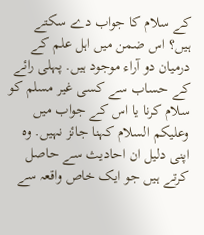کے سلام کا جواب دے سکتے ہیں؟ اس ضمن میں اہل علم کے درمیان دو آراء موجود ہیں. پہلی رائے کے حساب سے کسی غیر مسلم کو سلام کرنا یا اس کے جواب میں وعلیکم السلام کہنا جائز نہیں. وہ اپنی دلیل ان احادیث سے حاصل کرتے ہیں جو ایک خاص واقعہ سے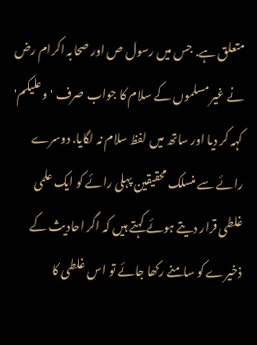متعلق ہے. جس میں رسول ص اور صحابہ اکرام رض نے غیر مسلموں کے سلام کا جواب صرف 'وعلیکم' کہہ کر دیا اور ساتھ میں لفظ سلام نہ لگایا. دوسرے رائے سے منسلک محقیقین پہلی رائے کو ایک علمی غلطی قرار دیتے ہوئے کہتے ہیں کہ اگر احادیث کے ذخیرے کو سامنے رکھا جائے تو اس غلطی کا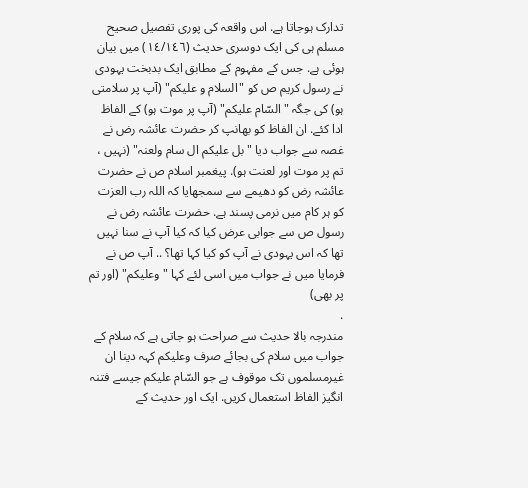تدارک ہوجاتا ہے. اس واقعہ کی پوری تفصیل صحیح مسلم ہی کی ایک دوسری حدیث (١٤/١٤٦) میں بیان ہوئی ہے. جس کے مفہوم کے مطابق ایک بدبخت یہودی نے رسول کریم ص کو "السلام و علیکم" (آپ پر سلامتی ہو) کی جگہ "السّام علیکم" (آپ پر موت ہو) کے الفاظ ادا کئے. ان الفاظ کو بھانپ کر حضرت عائشہ رض نے غصہ سے جواب دیا "بل علیکم ال سام ولعنہ" (نہیں ، تم پر موت اور لعنت ہو). پیغمبر اسلام ص نے حضرت عائشہ رض کو دھیمے سے سمجھایا کہ اللہ رب العزت کو ہر کام میں نرمی پسند ہے. حضرت عائشہ رض نے رسول ص سے جوابی عرض کیا کہ کیا آپ نے سنا نہیں تھا کہ اس یہودی نے آپ کو کیا کہا تھا؟ .. آپ ص نے فرمایا میں نے جواب میں اسی لئے کہا "وعلیکم" (اور تم پر بھی)
.
مندرجہ بالا حدیث سے صراحت ہو جاتی ہے کہ سلام کے جواب میں سلام کی بجائے صرف وعلیکم کہہ دینا ان غیرمسلموں تک موقوف ہے جو السّام علیکم جیسے فتنہ انگیز الفاظ استعمال کریں. ایک اور حدیث کے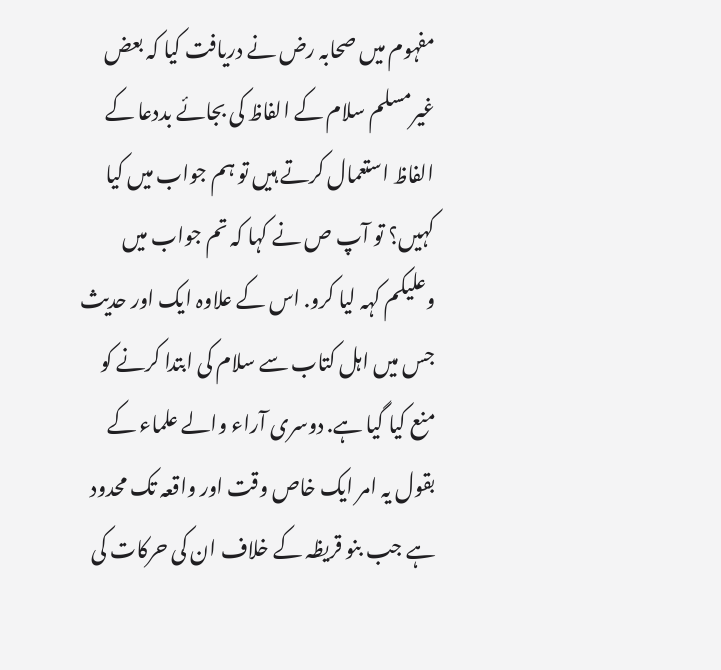مفہوم میں صحابہ رض نے دریافت کیا کہ بعض غیرمسلم سلام کے الفاظ کی بجائے بددعا کے الفاظ استعمال کرتے ہیں تو ہم جواب میں کیا کہیں؟ تو آپ ص نے کہا کہ تم جواب میں وعلیکم کہہ لیا کرو. اس کے علاوہ ایک اور حدیث جس میں اہل کتاب سے سلام کی ابتدا کرنے کو منع کیا گیا ہے. دوسری آراء والے علماء کے بقول یہ امر ایک خاص وقت اور واقعہ تک محدود ہے جب بنو قریظہ کے خلاف ان کی حرکات کی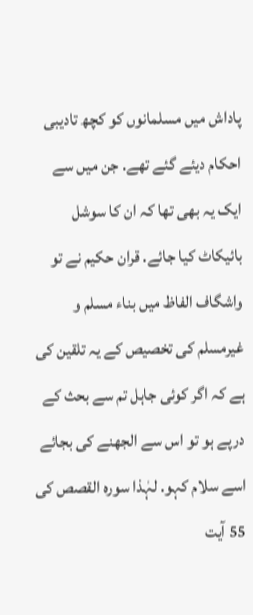پاداش میں مسلمانوں کو کچھ تادیبی احکام دیئے گئے تھے. جن میں سے ایک یہ بھی تھا کہ ان کا سوشل بائیکاٹ کیا جائے. قران حکیم نے تو واشگاف الفاظ میں بناء مسلم و غیرمسلم کی تخصیص کے یہ تلقین کی ہے کہ اگر کوئی جاہل تم سے بحث کے درپے ہو تو اس سے الجھنے کی بجائے اسے سلام کہو. لہٰذا سورہ القصص کی 55 آیت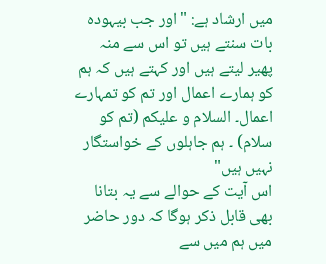میں ارشاد ہے: "اور جب بیہودہ بات سنتے ہیں تو اس سے منہ پھیر لیتے ہیں اور کہتے ہیں کہ ہم کو ہمارے اعمال اور تم کو تمہارے اعمال۔ السلام و علیکم (تم کو سلام) ۔ ہم جاہلوں کے خواستگار نہیں ہیں"
اس آیت کے حوالے سے یہ بتانا بھی قابل ذکر ہوگا کہ دور حاضر میں ہم میں سے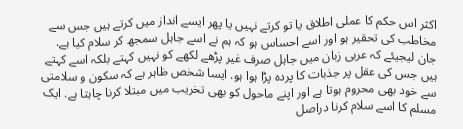اکثر اس حکم کا عملی اطلاق یا تو کرتے نہیں یا پھر ایسے انداز میں کرتے ہیں جس سے مخاطب کی تحقیر ہو اور اسے احساس ہو کہ ہم نے اسے جاہل سمجھ کر سلام کیا ہے. جان لیجیئے کہ عربی زبان میں جاہل صرف غیر پڑھے لکھے کو نہیں کہتے بلکہ اسے کہتے ہیں جس کی عقل پر جذبات کا پردہ پڑا ہوا ہو. ایسا شخص ظاہر ہے کہ سکون و سلامتی  سے خود بھی محروم ہوتا ہے اور اپنے ماحول کو بھی تخریب میں مبتلا کرنا چاہتا ہے. ایک مسلم کا اسے سلام کرنا دراصل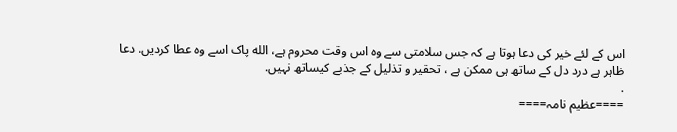اس کے لئے خیر کی دعا ہوتا ہے کہ جس سلامتی سے وہ اس وقت محروم ہے، الله پاک اسے وہ عطا کردیں. دعا ظاہر ہے درد دل کے ساتھ ہی ممکن ہے ، تحقیر و تذلیل کے جذبے کیساتھ نہیں.
.
====عظیم نامہ====